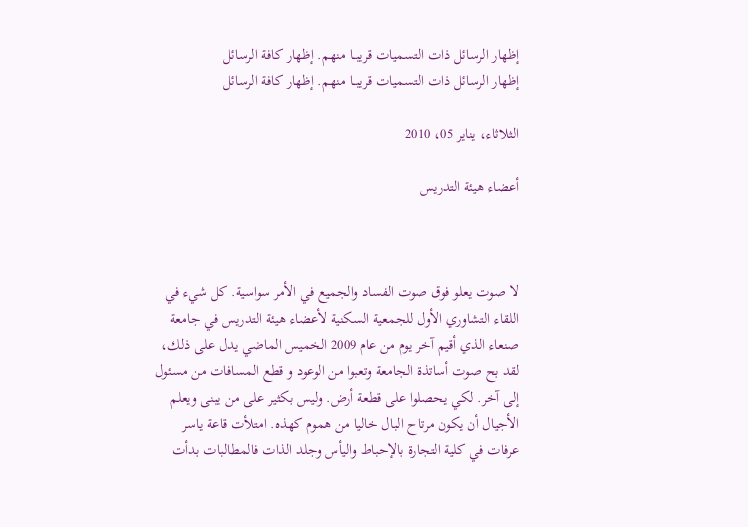إظهار الرسائل ذات التسميات قريبــا منهم. إظهار كافة الرسائل
إظهار الرسائل ذات التسميات قريبــا منهم. إظهار كافة الرسائل

الثلاثاء، يناير 05، 2010

أعضاء هيئة التدريس



لا صوت يعلو فوق صوت الفساد والجميع في الأمر سواسية. كل شيء في اللقاء التشاوري الأول للجمعية السكنية لأعضاء هيئة التدريس في جامعة صنعاء الذي أقيم آخر يوم من عام 2009 الخميس الماضي يدل على ذلك، لقد بح صوت أساتذة الجامعة وتعبوا من الوعود و قطع المسافات من مسئول إلى آخر. لكي يحصلوا على قطعة أرض. وليس بكثير على من يبنى ويعلم الأجيال أن يكون مرتاح البال خاليا من هموم كهذه. امتلأت قاعة ياسر عرفات في كلية التجارة بالإحباط واليأس وجلد الذات فالمطالبات بدأت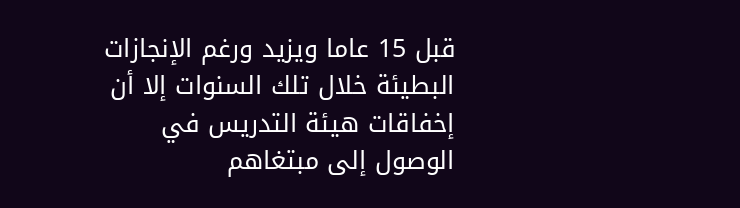قبل 15 عاما ويزيد ورغم الإنجازات البطيئة خلال تلك السنوات إلا أن إخفاقات هيئة التدريس في الوصول إلى مبتغاهم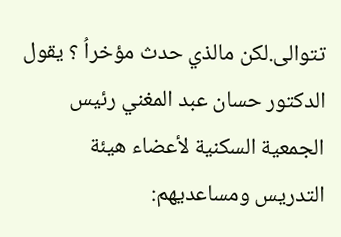تتوالى.لكن مالذي حدث مؤخراُ ؟ يقول الدكتور حسان عبد المغني رئيس الجمعية السكنية لأعضاء هيئة التدريس ومساعديهم: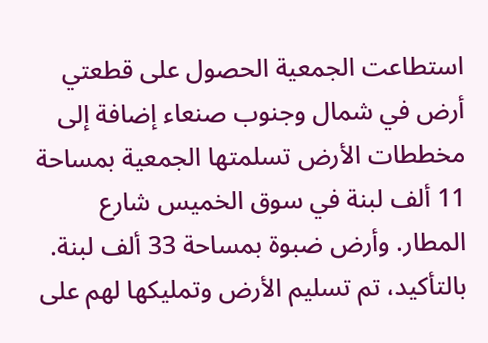استطاعت الجمعية الحصول على قطعتي أرض في شمال وجنوب صنعاء إضافة إلى مخططات الأرض تسلمتها الجمعية بمساحة 11 ألف لبنة في سوق الخميس شارع المطار. وأرض ضبوة بمساحة 33 ألف لبنة. بالتأكيد، تم تسليم الأرض وتمليكها لهم على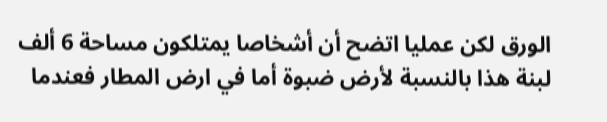الورق لكن عمليا اتضح أن أشخاصا يمتلكون مساحة 6 ألف لبنة هذا بالنسبة لأرض ضبوة أما في ارض المطار فعندما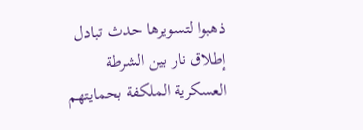ذهبوا لتسويرها حدث تبادل إطلاق نار بين الشرطة العسكرية الملكفة بحمايتهم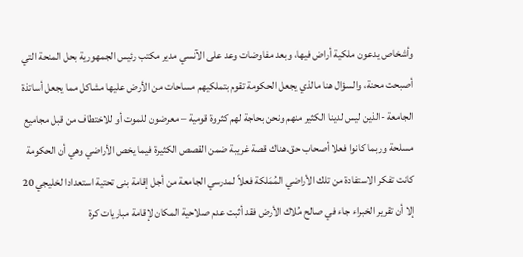وأشخاص يدعون ملكية أراض فيها، وبعد مفاوضات وعد على الآنسي مدير مكتب رئيس الجمهورية بحل المنحة التي أصبحت محنة، والسؤال هنا مالذي يجعل الحكومة تقوم بتملكيهم مساحات من الأرض عليها مشاكل مما يجعل أساتذة الجامعة -الذين ليس لدينا الكثير منهم ونحن بحاجة لهم كثروة قومية – معرضون للموت أو للاختطاف من قبل مجاميع مسلحة وربما كانوا فعلا أصحاب حق.هناك قصة غريبة ضمن القصص الكثيرة فيما يخص الأراضي وهي أن الحكومة كانت تفكر الاستفادة من تلك الأراضي المُمَلكة فعلاً لمدرسي الجامعة من أجل إقامة بنى تحتية استعدادا لخليجي 20 إلا أن تقرير الخبراء جاء في صالح مُلاك الأرض فقد أثبت عدم صلاحية المكان لإقامة مباريات كرة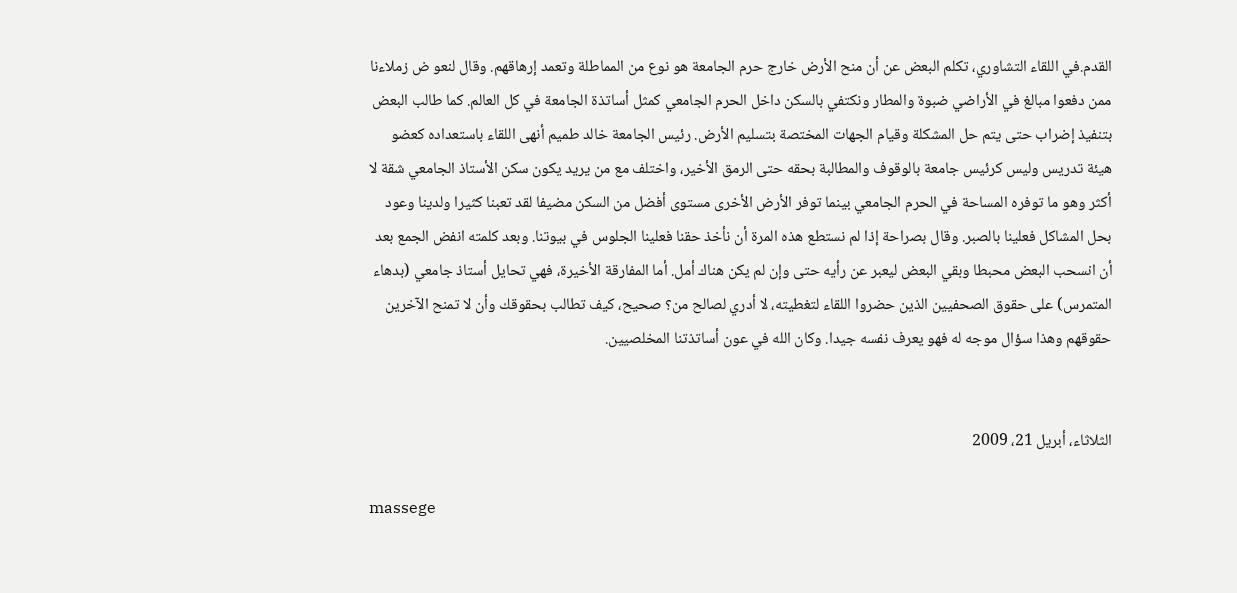القدم.في اللقاء التشاوري، تكلم البعض عن أن منح الأرض خارج حرم الجامعة هو نوع من المماطلة وتعمد إرهاقهم. وقال لنعو ض زملاءنا ممن دفعوا مبالغ في الأراضي ضبوة والمطار ونكتفي بالسكن داخل الحرم الجامعي كمثل أساتذة الجامعة في كل العالم. كما طالب البعض بتنفيذ إضراب حتى يتم حل المشكلة وقيام الجهات المختصة بتسليم الأرض. رئيس الجامعة خالد طميم أنهى اللقاء باستعداده كعضو هيئة تدريس وليس كرئيس جامعة بالوقوف والمطالبة بحقه حتى الرمق الأخير، واختلف مع من يريد يكون سكن الأستاذ الجامعي شقة لا أكثر وهو ما توفره المساحة في الحرم الجامعي بينما توفر الأرض الأخرى مستوى أفضل من السكن مضيفا لقد تعبنا كثيرا ولدينا وعود بحل المشاكل فعلينا بالصبر. وقال بصراحة إذا لم نستطع هذه المرة أن نأخذ حقنا فعلينا الجلوس في بيوتنا. وبعد كلمته انفض الجمع بعد أن انسحب البعض محبطا وبقي البعض ليعبر عن رأيه حتى وإن لم يكن هناك أمل. أما المفارقة الأخيرة، فهي تحايل أستاذ جامعي (بدهاء المتمرس) على حقوق الصحفيين الذين حضروا اللقاء لتغطيته، لا أدري لصالح من؟ صحيح، كيف تطالب بحقوقك وأن لا تمنح الآخرين حقوقهم وهذا سؤال موجه له فهو يعرف نفسه جيدا. وكان الله في عون أساتذتنا المخلصيين.


الثلاثاء، أبريل 21، 2009

massege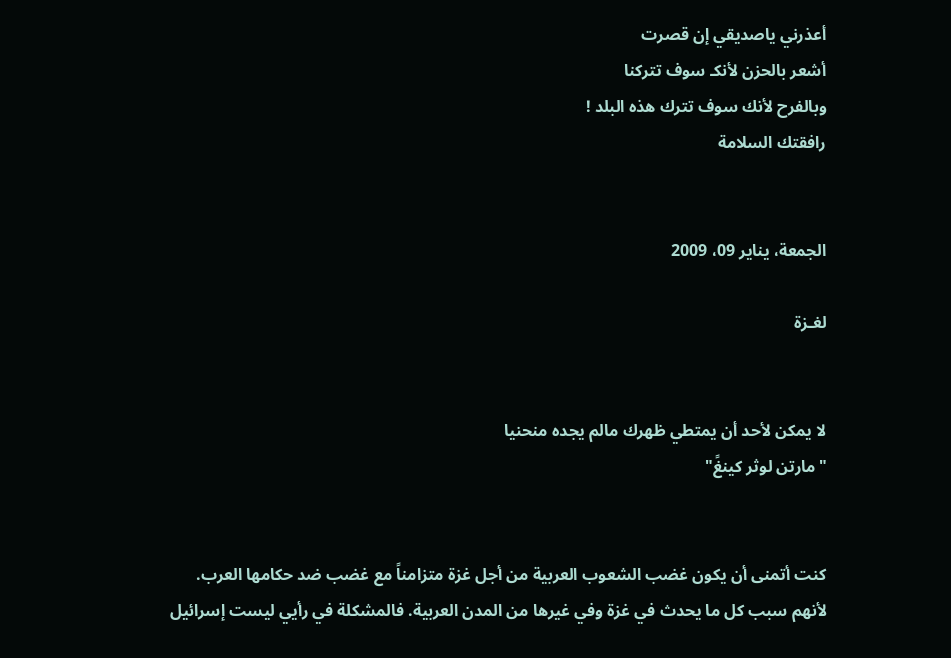أعذرني ياصديقي إن قصرت
أشعر بالحزن لأنكـ سوف تتركنا
وبالفرح لأنك سوف تترك هذه البلد !
رافقتك السلامة


الجمعة، يناير 09، 2009

لغـزة


لا يمكن لأحد أن يمتطي ظهرك مالم يجده منحنيا
"مارتن لوثر كينغً"


كنت أتمنى أن يكون غضب الشعوب العربية من أجل غزة متزامناً مع غضب ضد حكامها العرب. لأنهم سبب كل ما يحدث في غزة وفي غيرها من المدن العربية. فالمشكلة في رأيي ليست إسرائيل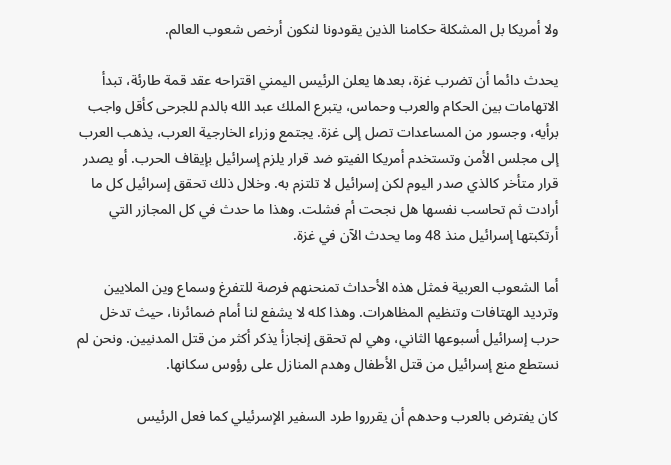ولا أمريكا بل المشكلة حكامنا الذين يقودونا لنكون أرخص شعوب العالم.

يحدث دائما أن تضرب غزة، بعدها يعلن الرئيس اليمني اقتراحه عقد قمة طارئة، تبدأ الاتهامات بين الحكام والعرب وحماس، يتبرع الملك عبد الله بالدم للجرحى كأقل واجب برأيه، وجسور من المساعدات تصل إلى غزة. يجتمع وزراء الخارجية العرب، يذهب العرب إلى مجلس الأمن وتستخدم أمريكا الفيتو ضد قرار يلزم إسرائيل بإيقاف الحرب. أو يصدر قرار متأخر كالذي صدر اليوم لكن إسرائيل لا تلتزم به. وخلال ذلك تحقق إسرائيل كل ما أرادت ثم تحاسب نفسها هل نجحت أم فشلت. وهذا ما حدث في كل المجازر التي أرتكبتها إسرائيل منذ 48 وما يحدث الآن في غزة.

أما الشعوب العربية فمثل هذه الأحداث تمنحنهم فرصة للتفرغ وسماع وين الملايين وترديد الهتافات وتنظيم المظاهرات. وهذا كله لا يشفع لنا أمام ضمائرنا، حيث تدخل حرب إسرائيل أسبوعها الثاني، وهي لم تحقق إنجازأ يذكر أكثر من قتل المدنيين. ونحن لم نستطع منع إسرائيل من قتل الأطفال وهدم المنازل على رؤوس سكانها.

كان يفترض بالعرب وحدهم أن يقرروا طرد السفير الإسرئيلي كما فعل الرئيس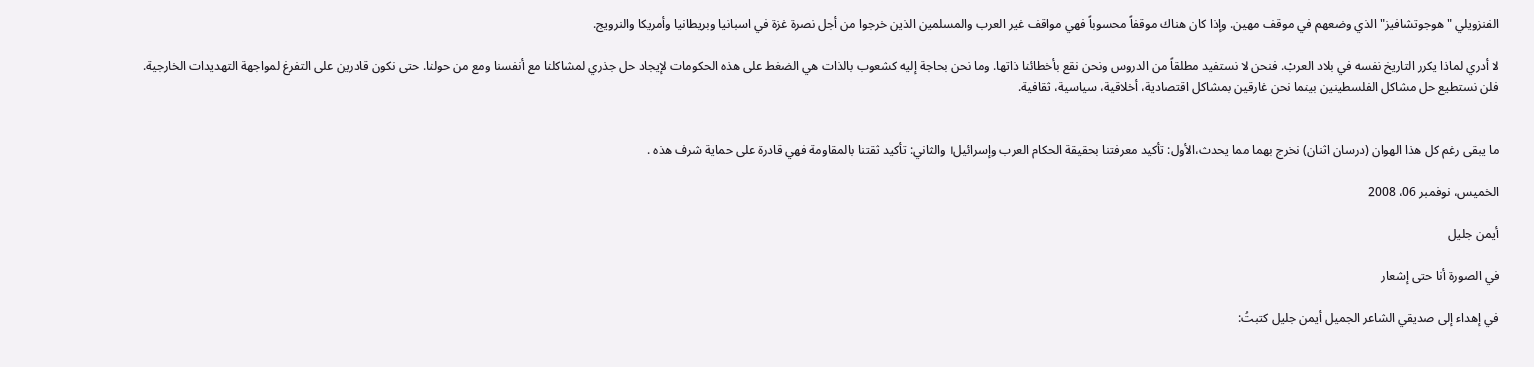الفنزويلي "هوجوتشافيز" الذي وضعهم في موقف مهين. وإذا كان هناك موقفاً محسوباً فهي مواقف غير العرب والمسلمين الذين خرجوا من أجل نصرة غزة في اسبانيا وبريطانيا وأمريكا والنرويج.

لا أدري لماذا يكرر التاريخ نفسه في بلاد العربْ. فنحن لا نستفيد مطلقاً من الدروس ونحن نقع بأخطائنا ذاتها. وما نحن بحاجة إليه كشعوب بالذات هي الضغط على هذه الحكومات لإيجاد حل جذري لمشاكلنا مع أنفسنا ومع من حولنا. حتى نكون قادرين على التفرغ لمواجهة التهديدات الخارجية. فلن نستطيع حل مشاكل الفلسطينين بينما نحن غارقين بمشاكل اقتصادية، أخلاقية، سياسية، ثقافية.


ما يبقى رغم كل هذا الهوان (درسان اثنان) نخرج بهما مما يحدث،الأول: تأكيد معرفتنا بحقيقة الحكام العرب وإسرائيل। والثاني: تأكيد ثقتنا بالمقاومة فهي قادرة على حماية شرف هذه .

الخميس، نوفمبر 06، 2008

أيمن جليل

في الصورة أنا حتى إشعار

في إهداء إلى صديقي الشاعر الجميل أيمن جليل كتبتُ: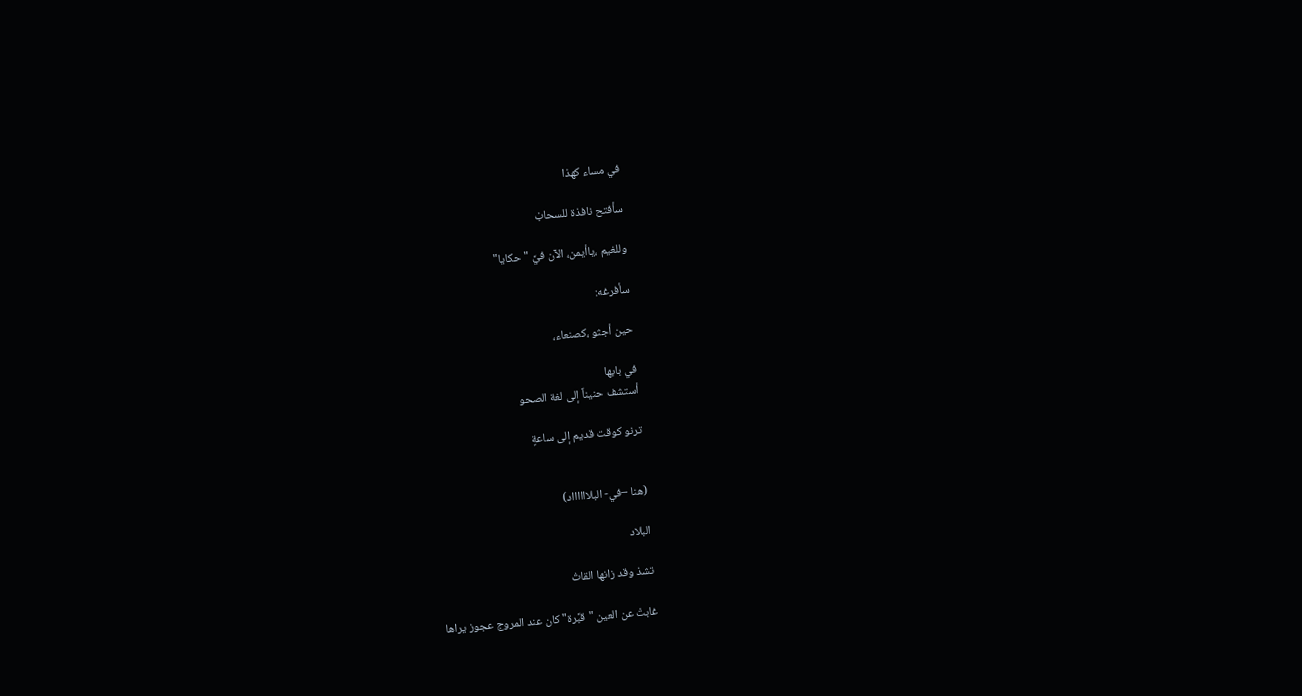في مساء كهذا

سأفتح نافذة للسحابْ

وللغيم ،ياأيمن، الآن فيَّ "حكايا"

سأفرغه:

حين أجثو ،كصنعاء،

في بابها
أستشف حنيناً إلى لغة الصحو

ترنو كوقت قديم إلى ساعةٍ


(هنا –في- البلااااااد)

البلاد

تشذ وقد زانها القاتُ

غابتْ عن العين "قبَّرة" كان عند المروج عجوز يراها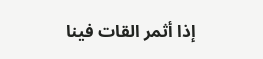إذا أثمر القات فينا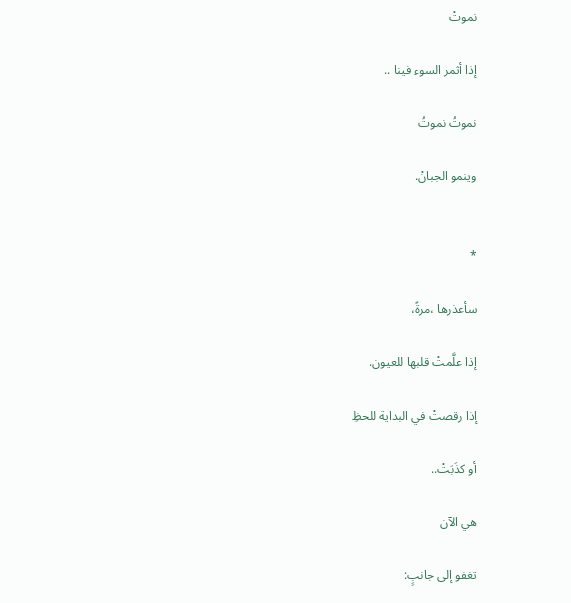نموتْ

إذا أثمر السوء فينا ..

نموتُ نموتُ

وينمو الجبانْ.


*

سأعذرها ،مرةً،

إذا علَّمتْ قلبها للعيون.

إذا رقصتْ في البداية للحظِ

أو كذَبَتْ..

هي الآن

تغفو إلى جانبٍ: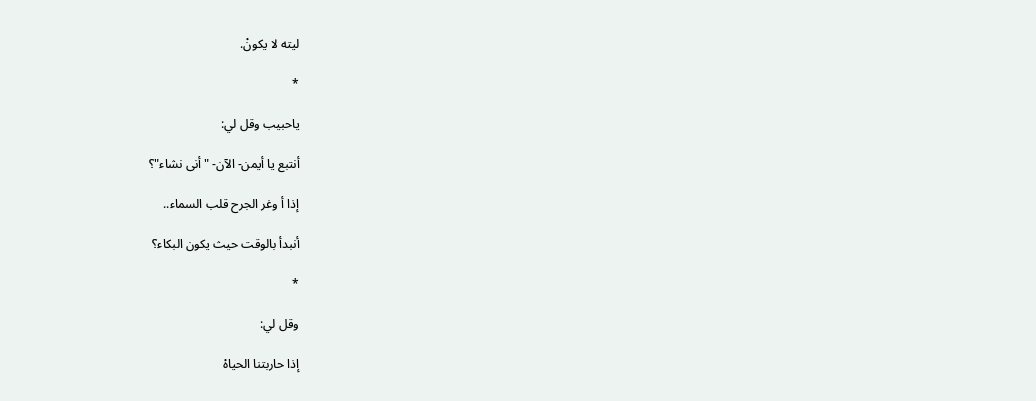ليته لا يكونْ.

*

ياحبيب وقل لي:

أنتبع يا أيمن- الآن- "أنى نشاء"؟

إذا أ وغر الجرح قلب السماء..

أنبدأ بالوقت حيث يكون البكاء؟

*

وقل لي:

إذا حاربتنا الحياهْ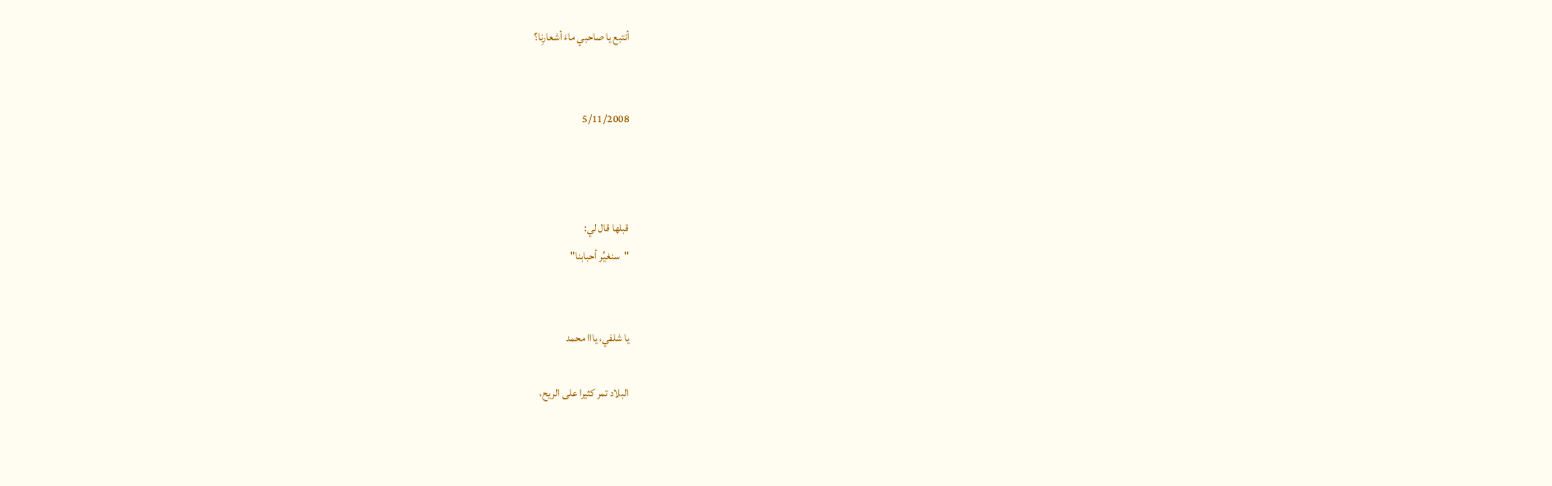أنتبع يا صاحبي ماءَ أشعارِنا؟


5/11/2008



قبلها قال لي:
"سنغيِّر أحبابنا"


يا شلفي، يااا محمد

البلاد تمر كثيرا على الريح،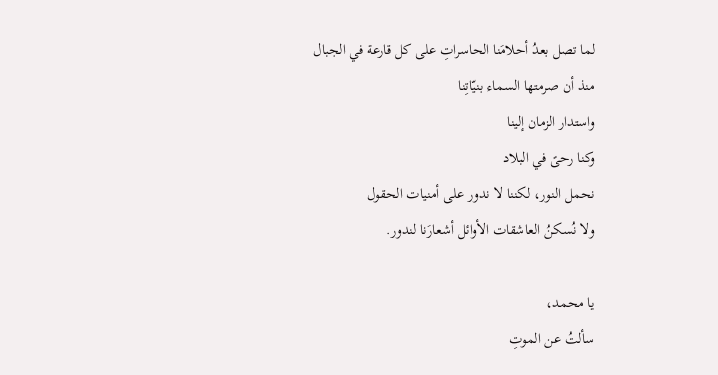لما تصل بعدُ أحلامَنا الحاسراتِ على كل قارعة في الجبال
منذ أن صرمتها السماء بنيّاتِنا
واستدار الزمان إلينا
وكنا رحىً في البلاد
نحمل النور، لكننا لا ندور على أمنيات الحقول
ولا نُسكنُ العاشقات الأوائل أشعارَنا لندور.

يا محمد،
سألتُ عن الموتِ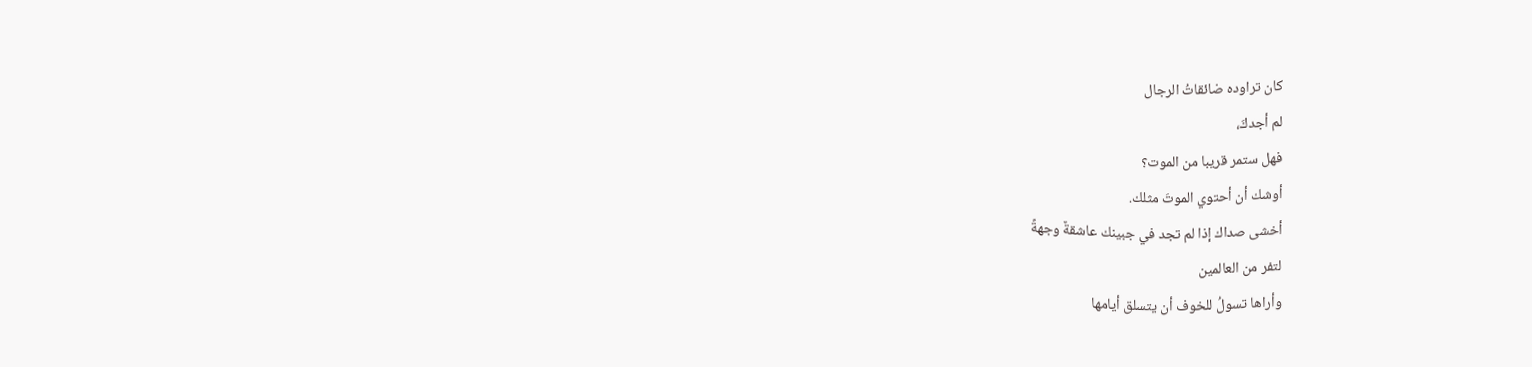كان تراوده ضائقاتُ الرجال
لم أجدكَ،
فهل ستمر قريبا من الموت؟
أوشك أن أحتوي الموتَ مثلك.
أخشى صداك إذا لم تجد في جبينك عاشقةٌ وجهةً
لتفر من العالمين
وأراها تسولُ للخوف أن يتسلق أيامها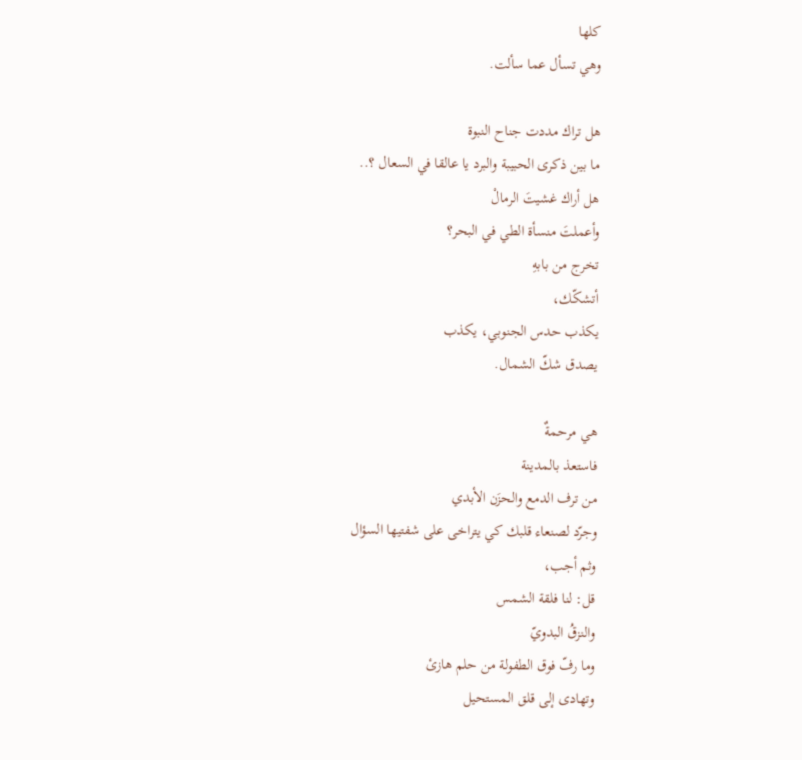كلها
وهي تسأل عما سألت.

هل تراك مددت جناح النبوة
ما بين ذكرى الحبيبة والبرد يا عالقا في السعال ؟..
هل أراك غشيتَ الرمالْ
وأعملتَ منسأة الطي في البحر؟
تخرج من بابهِ
أتشكّك،
يكذب حدس الجنوبي، يكذب
يصدق شكّ الشمال.

هي مرحمةٌ
فاستعذ بالمدينة
من ترف الدمع والحزَن الأبدي
وجرّد لصنعاء قلبك كي يتراخى على شفتيها السؤال
وثم أجب،
قل: لنا فلقة الشمس
والنزقُ البدويّ
وما رفّ فوق الطفولة من حلم هازئ
وتهادى إلى قلق المستحيل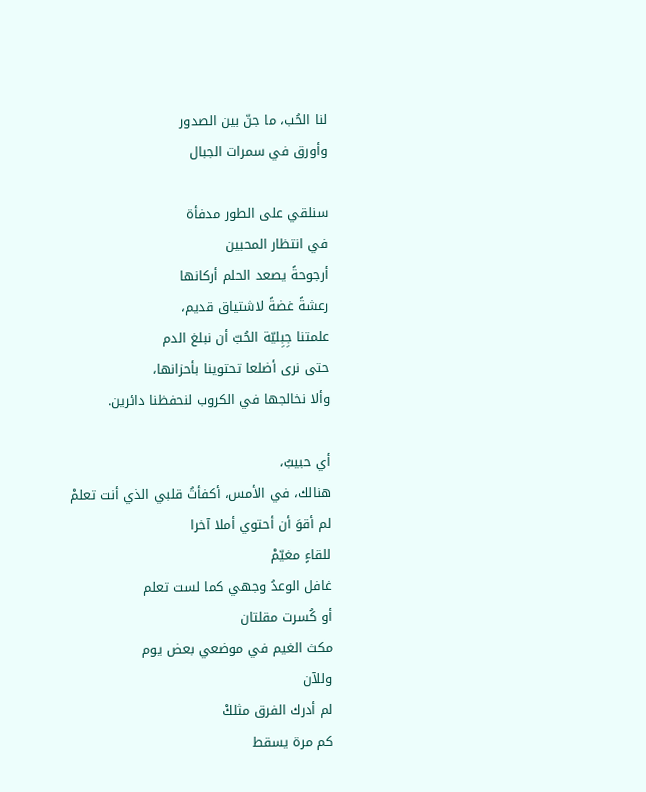لنا الحُب، ما جنّ بين الصدور
وأورق في سمرات الجبال

سنلقي على الطور مدفأة
في انتظار المحبين
أرجوحةً يصعد الحلم أركانها
رعشةً غضةً لاشتياق قديم،
علمتنا جِبِليّة الحُبّ أن نبلغ الدم
حتى نرى أضلعا تحتوينا بأحزانها،
وألا نخالجها في الكروب لنحفظنا دائرين.

أي حبيبُ،
هنالك، في الأمس، أكفأتُ قلبي الذي أنت تعلمْ
لم أقوَ أن أحتوي أملا آخرا
للقاءٍ مغيّمْ
غافل الوعدُ وجهي كما لست تعلم
أو كُسرت مقلتان
مكث الغيم في موضعي بعض يوم
وللآن
لم أدرك الفرق مثلكْ
كم مرة يسقط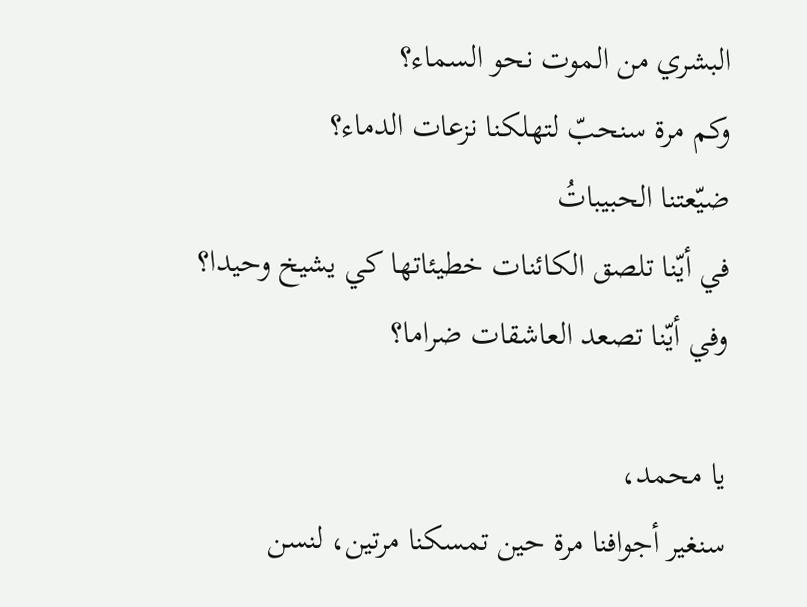البشري من الموت نحو السماء؟
وكم مرة سنحبّ لتهلكنا نزعات الدماء؟
ضيّعتنا الحبيباتُ
في أيّنا تلصق الكائنات خطيئاتها كي يشيخ وحيدا؟
وفي أيّنا تصعد العاشقات ضراما؟

يا محمد،
سنغير أجوافنا مرة حين تمسكنا مرتين، لنسن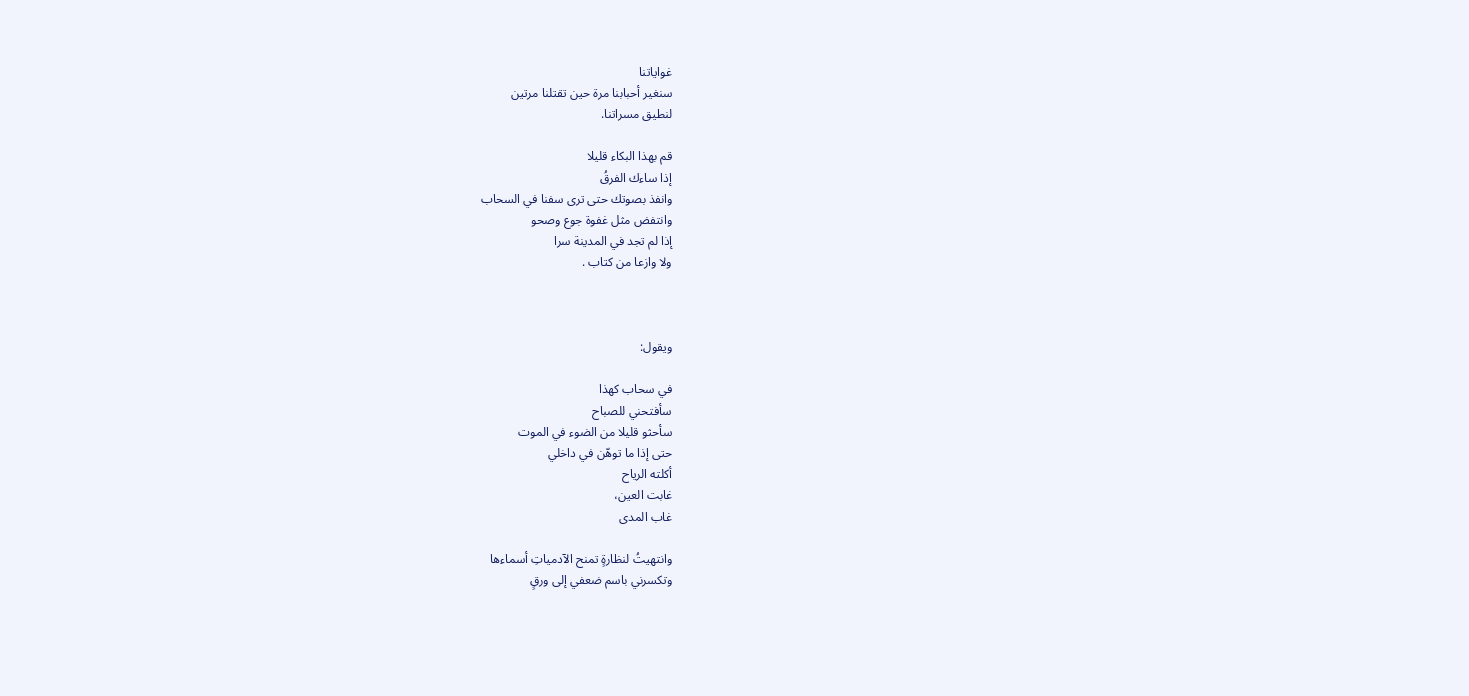غواياتنا
سنغير أحبابنا مرة حين تقتلنا مرتين
لنطيق مسراتنا.

قم بهذا البكاء قليلا
إذا ساءك الفرقُ
وانفذ بصوتك حتى ترى سفنا في السحاب
وانتفض مثل غفوة جوع وصحو
إذا لم تجد في المدينة سرا
ولا وازعا من كتاب .



ويقول:

في سحاب كهذا
سأفتحني للصباح
سأحثو قليلا من الضوء في الموت
حتى إذا ما توهّن في داخلي
أكلته الرياح
غابت العين،
غاب المدى

وانتهيتُ لنظارةٍ تمنح الآدمياتِ أسماءها
وتكسرني باسم ضعفي إلى ورقٍ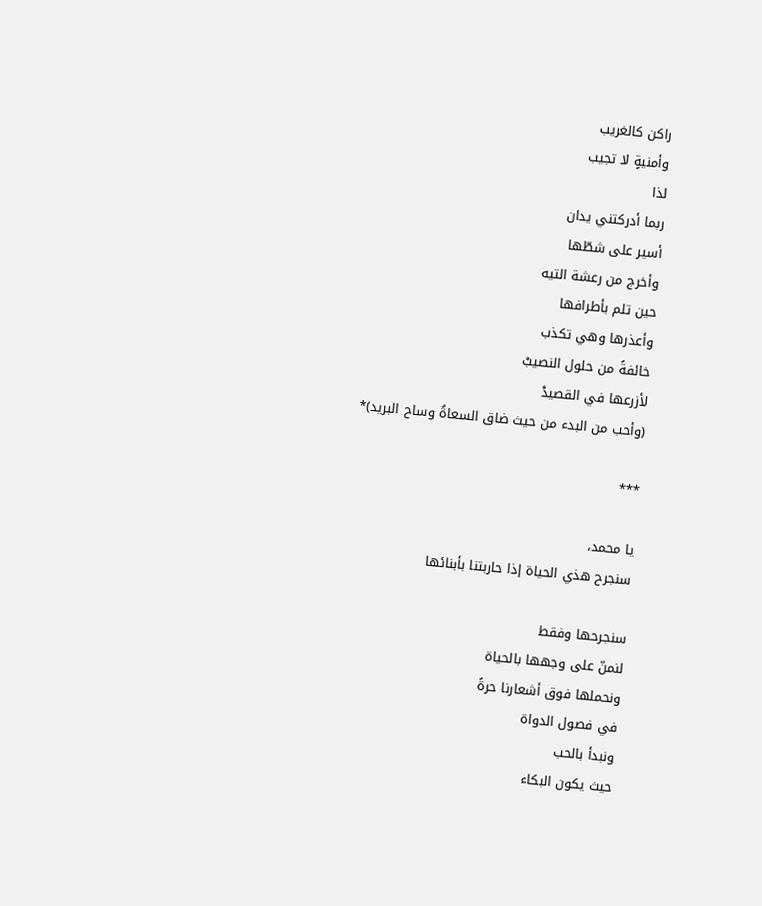راكن كالغريب
وأمنيةٍ لا تجيب
لذا
ربما أدركتني يدان
أسير على شطّها
وأخرج من رعشة التيه
حين تلم بأطرافها
وأعذرها وهي تكذب
خائفةً من حلول النصيبْ
لأزرعها في القصيدْ
(وأحب من البدء من حيث ضاق السعاةُ وساح البريد)*

***

يا محمد،
سنجرح هذي الحياة إذا حاربتنا بأبنائها

سنجرحها وفقط
لنمنّ على وجهها بالحياة
ونحملها فوق أشعارنا حرةً
في فصول الدواة
ونبدأ بالحب
حيث يكون البكاء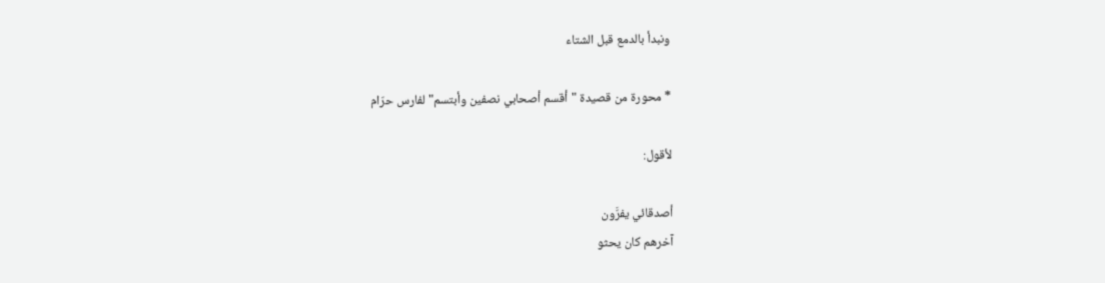ونبدأ بالدمع قبل الشتاء

* محورة من قصيدة "أقسم أصحابي نصفين وأبتسم" لفارس حرّام

لأقول:

أصدقائي يفرَّون
آخرهم كان يحثو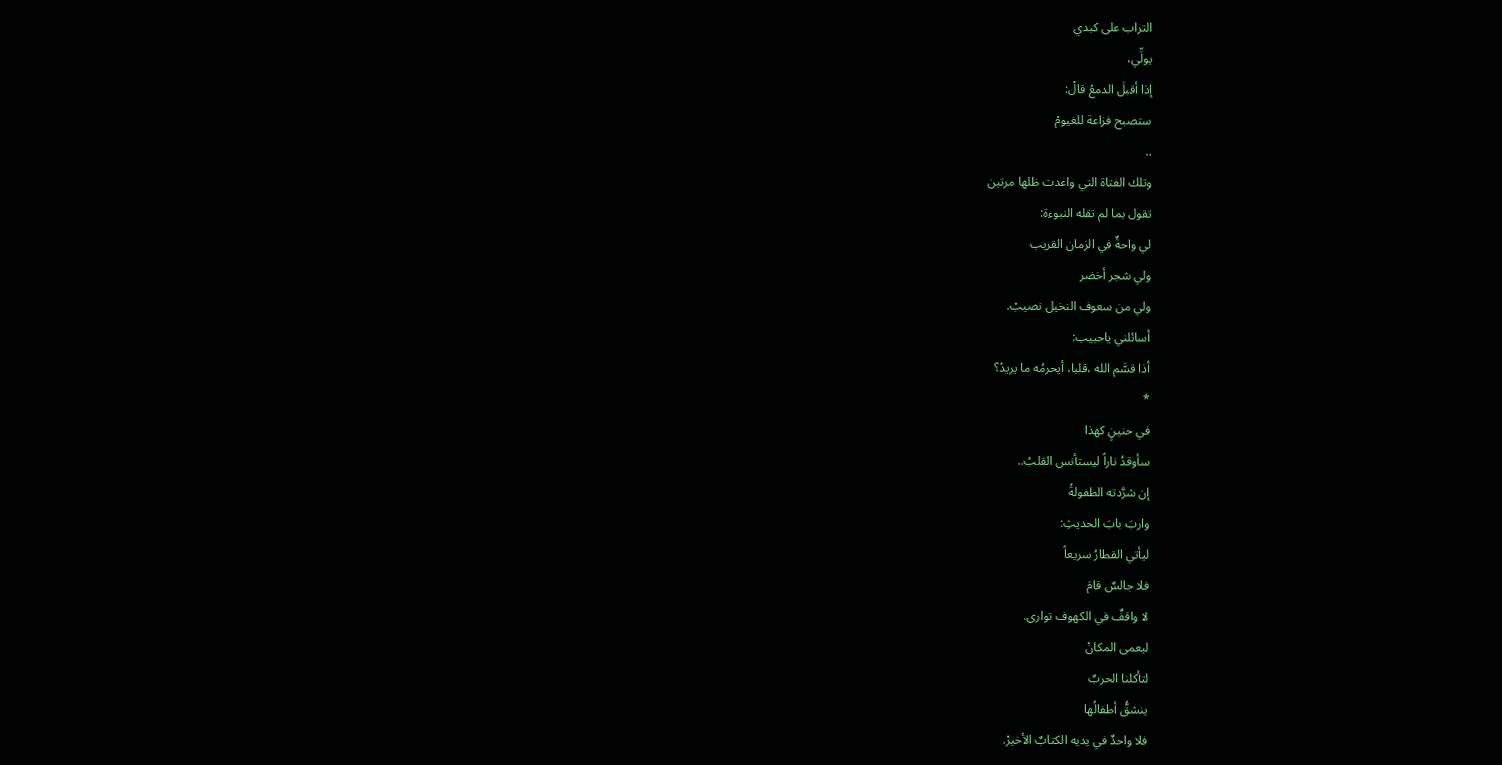التراب على كبدي
يولِّي،
إذا أقبلَ الدمعُ قالْ:
ستصبح فزاعة للغيومْ
..
وتلك الفتاة التي واعدت ظلها مرتين
تقول بما لم تقله النبوءة:
لي واحةٌ في الزمان القريب
ولي شجر أخضر
ولي من سعوف النخيل نصيبْ.
أسائلني ياحبيب:
أذا قسَّم الله ،قلبا، أيحرمُه ما يريدْ؟
*
في حنينٍ كهذا
سأوقدُ ناراً ليستأنس القلبُ..
إن شرَّدته الطفولةُ
واربَ بابَ الحديثِ:
ليأتي القطارُ سريعاً
فلا جالسٌ قامَ
لا واقفٌ في الكهوف توارى.
ليعمى المكانْ
لتأكلنا الحربٌ
ينشقُّ أطفالُها
فلا واحدٌ في يديه الكتابٌ الأخيرْ.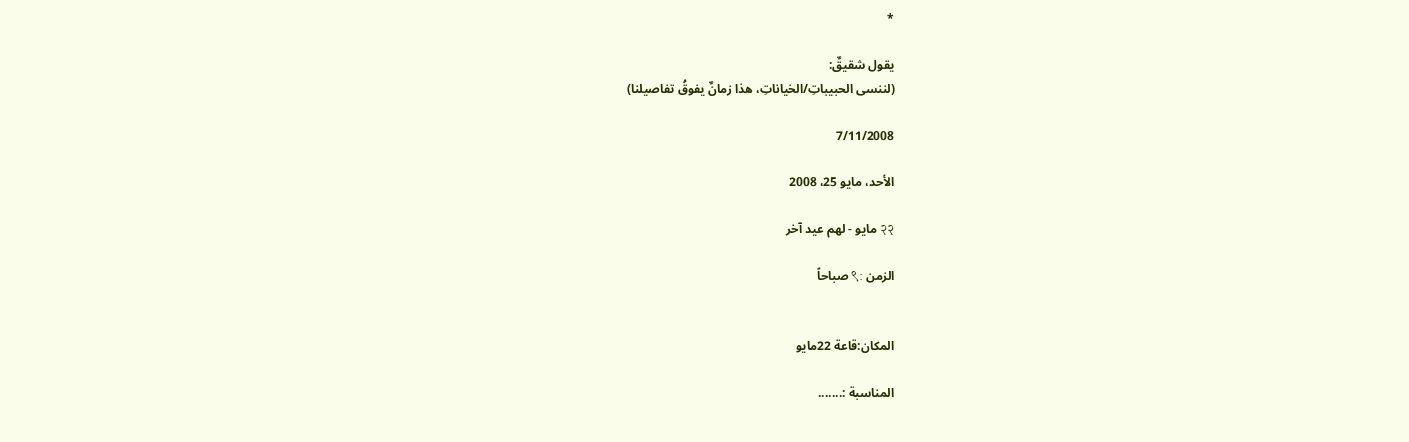*

يقول شقيقٌ:
(لننسى الحبيباتِ/الخياناتِ، هذا زمانٌ يفوقُ تفاصيلنا)

7/11/2008

الأحد، مايو 25، 2008

२२ مايو - لهم عيد آخر

الزمن :९ صباحاً


المكان:قاعة 22مايو

المناسبة :.......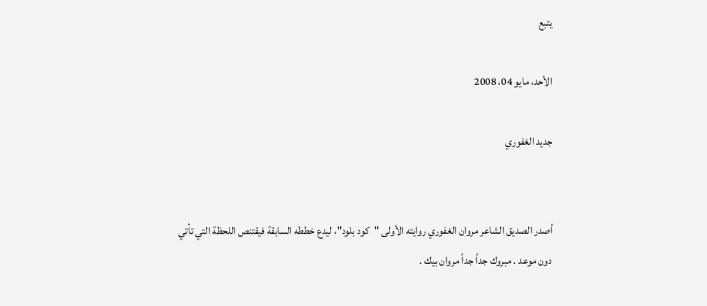يتبع

الأحد، مايو 04، 2008

جديد الغفوري


أصدر الصديق الشاعر مروان الغفوري روايته الأولى "كود بلود"، ليدع خططه السابقة فيقتنص اللحظة التي تأتي دون موعد . مبروك جداً جداً مروان بيك .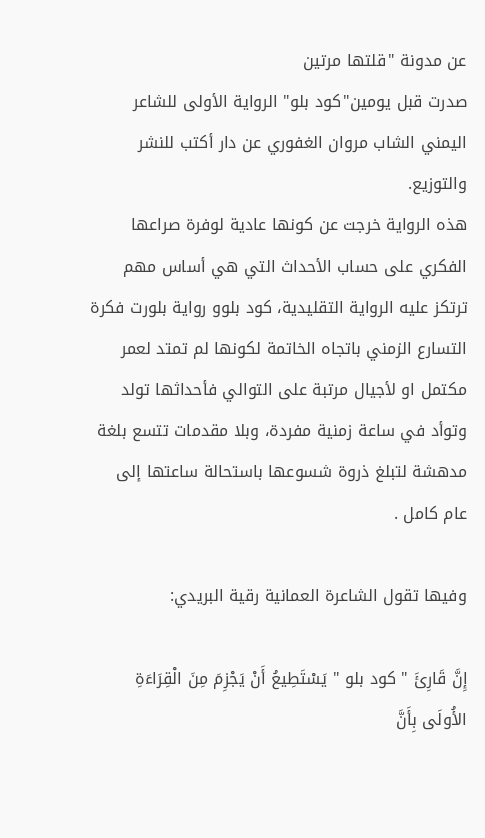عن مدونة "قلتها مرتين
صدرت قبل يومين"كود بلو" الرواية الأولى للشاعر اليمني الشاب مروان الغفوري عن دار أكتب للنشر والتوزيع.
هذه الرواية خرجت عن كونها عادية لوفرة صراعها الفكري على حساب الأحداث التي هي أساس مهم ترتكز عليه الرواية التقليدية، كود بلوو رواية بلورت فكرة التسارع الزمني باتجاه الخاتمة لكونها لم تمتد لعمر مكتمل او لأجيال مرتبة على التوالي فأحداثها تولد وتوأد في ساعة زمنية مفردة، وبلا مقدمات تتسع بلغة مدهشة لتبلغ ذروة شسوعها باستحالة ساعتها إلى عام كامل .

وفيها تقول الشاعرة العمانية رقية البريدي:

إِنَّ قَارِئَ " كود بلو " يَسْتَطِيعُ أَنْ يَجْزِمَ مِنَ الْقِرَاءَةِ الأُولَى بِأَنَّ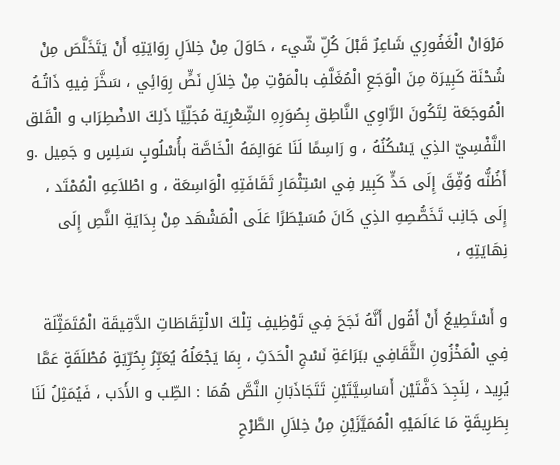مَرْوَانْ الْغَفُورِي شَاعِرٌ قَبْلَ كُلِّ شّيء ، حَاوَلَ مِنْ خِلاَلِ رِوَايَتِهِ أَنْ يَتَخَلَّصَ مِنْ شُحْنَة كَبِيرَة مِنَ الْوَجَعِ الْمُغَلَّفِ بالْمَوْتِ مِنْ خِلاَلِ نَصٍّ رِوَائِي ، سَخَّرَ فِيهِ ذَاتُـهُ الْمُوجَعَة لِتَكُونَ الرَّاوِي النَّاطِق بِصُوَرِهِ الشِّعْرِيَة مُجَلِّيًا ذَلِكَ الاضْطِرَاب و الْقَلق النَّفْسِيّ الذِي يَسْكُنُهُ ، و رَاسِمًا لَنَا عَوَالِمَهُ الْخَاصَّة بأُسْلُوبٍ سَلِسٍ و جَمِيل .و أَظُنُّه وُفِّقَ إِلَى حَدٍّ كَبِير فِي اسْتِثْمَارِ ثَقَافَتِهِ الْوَاسِعَة ، و اطْلاَعِهِ الْمُمْتَد ، إِلَى جَانِب تَخَصُّصِهِ الذِي كَانَ مُسَيْطَرًا عَلَى الْمَشْهَد مِنْ بِدَايَةِ النَّصِ إِلَى نِهَايَتِهِ ،

و أَسْتَطِيعُ أَنْ أَقُول أَنَّهُ نَجَحَ فِي تَوْظِيفِ تِلْكَ الالْتِقَاطَاتِ الدَّقِيقَة الْمُتَمَثِّلَة فِي الْمَخْزُونِ الثَّقَافِي ببَرَاعَةِ نَسْجِ الْحَدَثِ ، بِمَا يَجْعَلُهُ يُعَبِّرُ بِحُرِّيَةٍ مُطْلَقَةٍ عَمَّا يُرِيد ، لِنَجِدَ دَفَّتَيْن أَسَاسِيَّتَيْنِ تَتَجَاذَبَانِ النَّصَّ هُمَا : الطِّب و الأَدَب ، فَيُمَثِلُ لَنَا بِطَرِيقَةٍ مَا عَالَمَيْهِ الْمُمَيَّزَيْنِ مِنْ خِلاَلِ الطَّرْحِ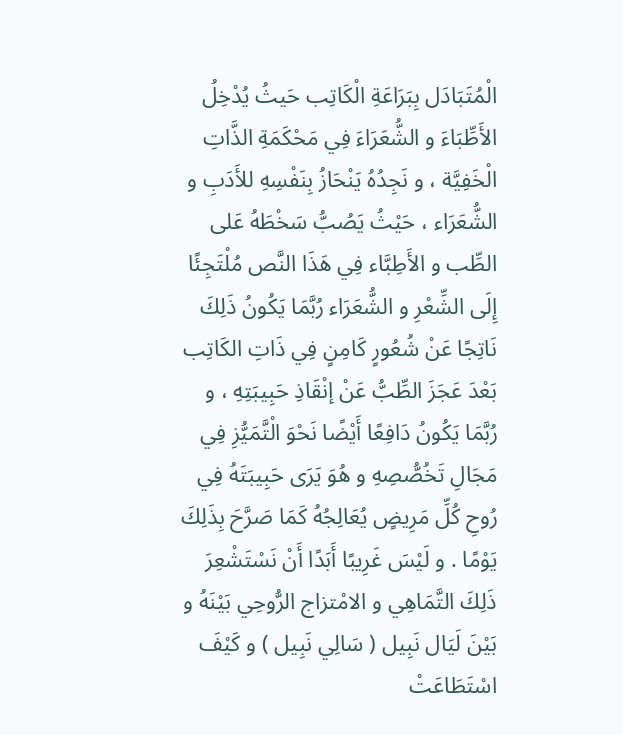الْمُتَبَادَل بِبَرَاعَةِ الْكَاتِب حَيثُ يُدْخِلُ الأَطِّبَاءَ و الشُّعَرَاءَ فِي مَحْكَمَةِ الذَّاتِ الْخَفِيَّة ، و نَجِدُهُ يَنْحَازُ بِنَفْسِهِ للأَدَبِ و الشُّعَرَاء ، حَيْثُ يَصُبُّ سَخْطَهُ عَلى الطِّب و الأَطِبَّاء فِي هَذَا النَّص مُلْتَجِئًا إِلَى الشِّعْرِ و الشُّعَرَاء رُبَّمَا يَكُونُ ذَلِكَ نَاتِجًا عَنْ شُعُورٍ كَامِنٍ فِي ذَاتِ الكَاتِب بَعْدَ عَجَزَ الطِّبُّ عَنْ إنْقَاذِ حَبِيبَتِهِ ، و رُبَّمَا يَكُونُ دَافِعًا أَيْضًا نَحْوَ الْتَّمَيُّزِ فِي مَجَالِ تَخُصُّصِهِ و هُوَ يَرَى حَبِيبَتَهُ فِي رُوحِ كُلِّ مَرِيضٍ يُعَالِجُهُ كَمَا صَرَّحَ بِذَلِكَ يَوْمًا . و لَيْسَ غَرِيبًا أَبَدًا أَنْ نَسْتَشْعِرَ ذَلِكَ التَّمَاهِي و الامْتزاج الرُّوحِي بَيْنَهُ و بَيْنَ لَيَال نَبِيل ( سَالِي نَبِيل ) و كَيْفَ اسْتَطَاعَتْ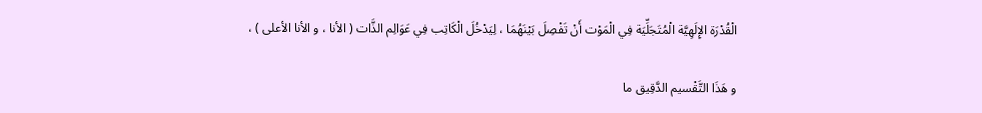الْقُدْرَة الإِلَهِيَّة الْمُتَجَلِّيَة فِي الْمَوْت أَنْ تَفْصِلَ بَيْنَهُمَا ، لِيَدْخُلَ الْكَاتِب فِي عَوَالِم الذَّات ( الأنا ، و الأنا الأعلى ) ،

و هَذَا التَّقْسيم الدَّقِيق ما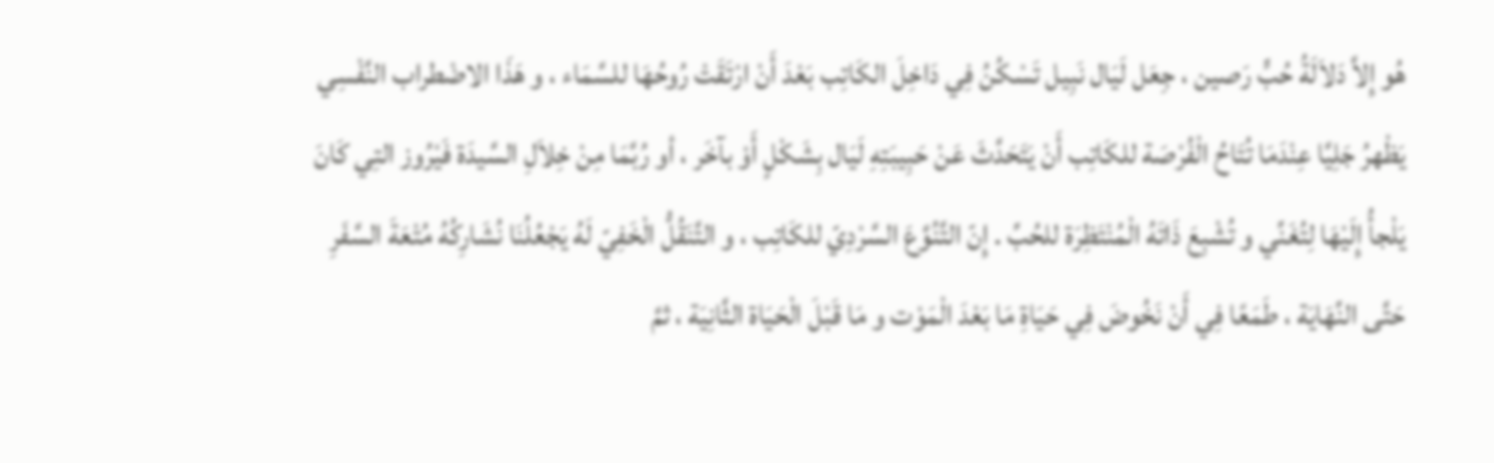هُو إِلاَّ دَلاَلَةُ حُبٍّ رَصين ، جِعَل لَيَال نَبِيل تَسْكُنُ فِي دَاخِلَ الكَاتِب بَعْدَ أَنْ ارْتَقَتْ رُوحُهَا للسَّمَاء ، و هَذَا الاضْطراب النَّفْسِي يَظْهرُ جَلِيَّا عِنْدَمَا تُتَاحُ الْفُرْصَة للكَاتِب أَنْ يَتَحَدَّثَ عَنْ حَبِيبَتِهِ لَيَال بِشَكْلٍ أَوْ بآخَر ، أو رُبَّمَا مِنْ خِلاَلِ السَّيدَة فَيْرُوز التِي كَانَ يَلْجأُ إِلَيْهَا لِتُغَنِّي و تُشْبِعَ ذَاتَهُ الْمُنْتَظِرَة للحُبِّ . إِنّ التَّنُوَّعَ السَّرْدِيّ للكَاتِب ، و التَّنَقُلُّ الْخَفِيّ لَهُ يَجْعُلُنَا نُشَارِكُهُ مُتْعَةَ السَّفَرِ حَتَّى النِّهَايَة ، طَمَعًا فِي أَنْ نَخُوضَ فِي حَيَاةِ مَا بَعْدَ الْمَوْت و مَا قَبْلَ الْحَيَاة الثَّانِيَة ، ثمَّ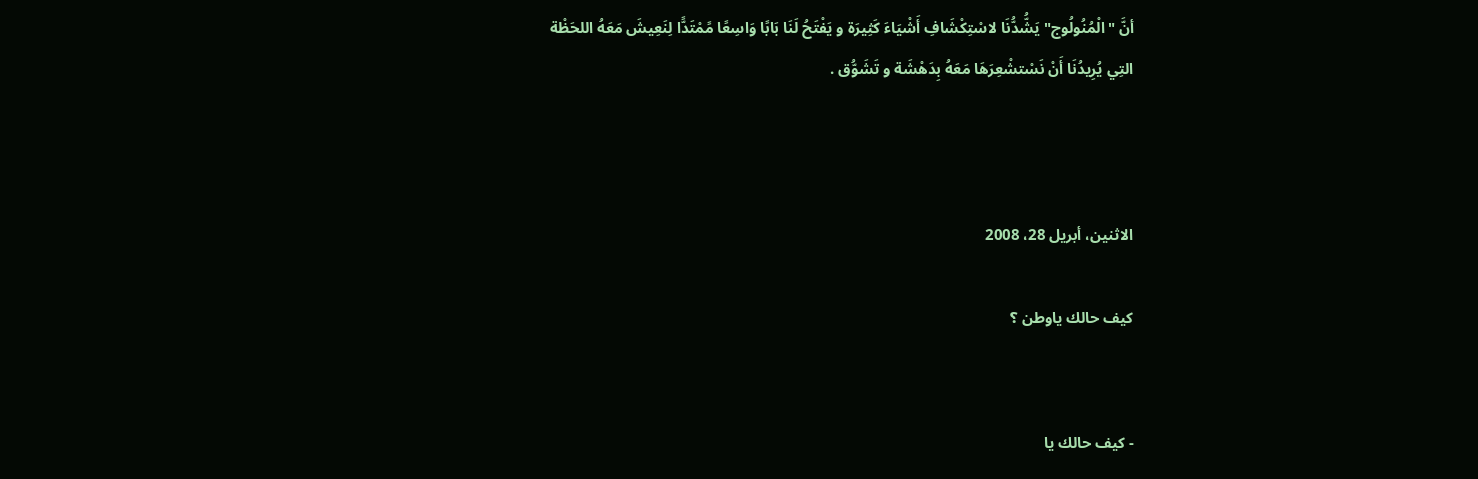أنَّ "الْمُنُولُوج" يَشُّدُّنَا لاسْتِكْشَافِ أَشْيَاءَ كَثِيرَة و يَفْتَحُ لَنَا بَابًا وَاسِعًا مًمْتَدًّا لِنَعِيشَ مَعَهُ اللحَظْة التِي يُرِيدُنَا أَنْ نَسْتشْعِرَهَا مَعَهُ بِدَهْشَة و تَشَوُّق .



الاثنين، أبريل 28، 2008

كيف حالك ياوطن ؟


- كيف حالك يا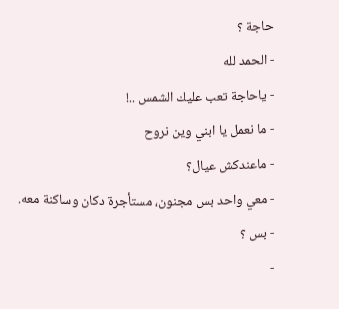حاجة ؟
- الحمد لله
- ياحاجة تعب عليك الشمس ..!
- ما نعمل يا ابني وين نروح
- ماعندكش عيال؟
- معي واحد بس مجنون، مستأجرة دكان وساكنة معه.
- بس ؟
-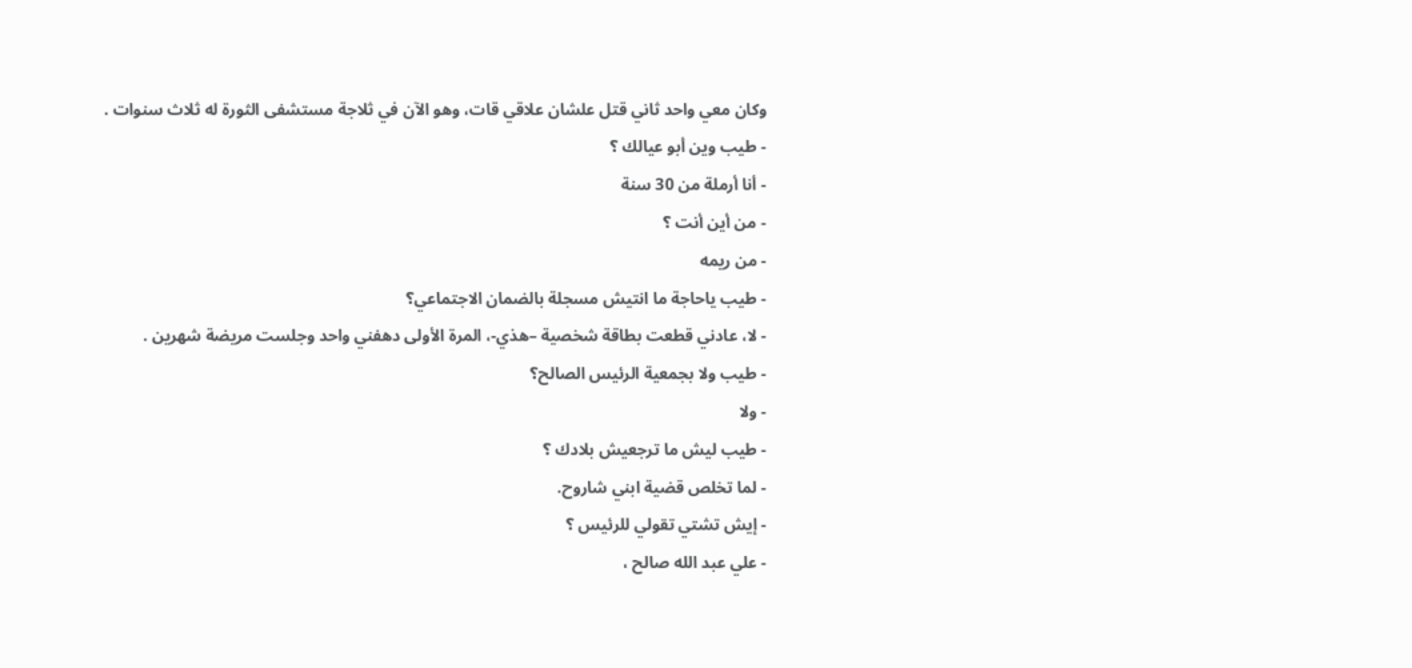وكان معي واحد ثاني قتل علشان علاقي قات، وهو الآن في ثلاجة مستشفى الثورة له ثلاث سنوات .
- طيب وين أبو عيالك ؟
- أنا أرملة من 30 سنة
- من أين أنت ؟
- من ريمه
- طيب ياحاجة ما انتيش مسجلة بالضمان الاجتماعي؟
- لا، عادني قطعت بطاقة شخصية –هذي-، المرة الأولى دهفني واحد وجلست مريضة شهرين .
- طيب ولا بجمعية الرئيس الصالح؟
- ولا
- طيب ليش ما ترجعيش بلادك ؟
- لما تخلص قضية ابني شاروح.
- إيش تشتي تقولي للرئيس ؟
- علي عبد الله صالح ،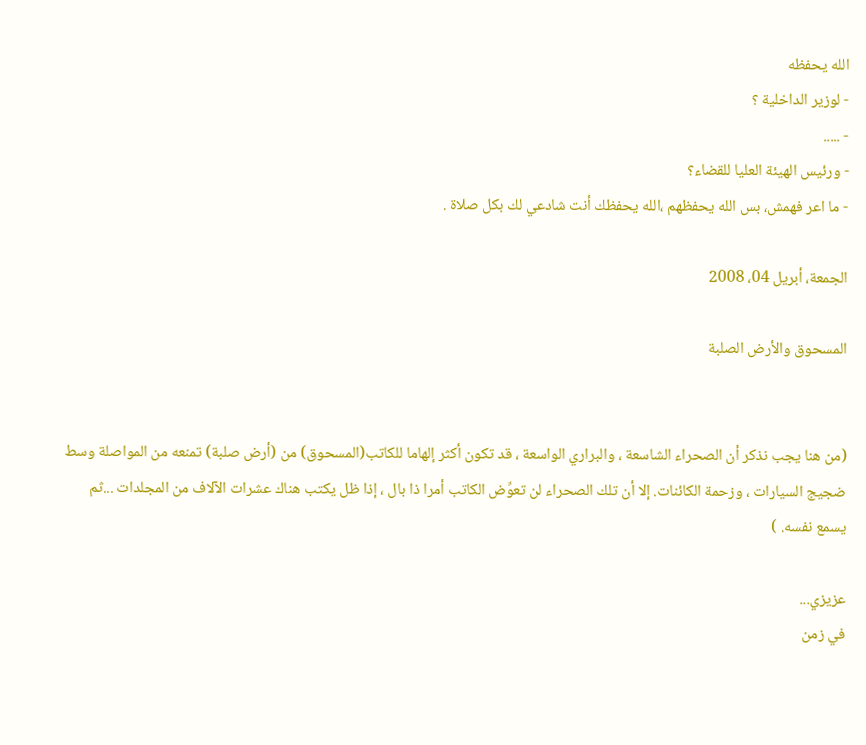الله يحفظه
- لوزير الداخلية ؟
- .....
- ورئيس الهيئة العليا للقضاء؟
- ما اعر فهمش، بس الله يحفظهم ،الله يحفظك أنت شادعي لك بكل صلاة .

الجمعة، أبريل 04، 2008

المسحوق والأرض الصلبة


(من هنا يجب نذكر أن الصحراء الشاسعة ، والبراري الواسعة ، قد تكون أكثر إلهاما للكاتب(المسحوق) من (أرض صلبة) تمنعه من المواصلة وسط ضجيج السيارات ، وزحمة الكائنات. إلا أن تلك الصحراء لن تعوِّض الكاتب أمرا ذا بال ، إذا ظل يكتب هناك عشرات الآلاف من المجلدات ...ثم يسمع نفسه. )

عزيزي...
في زمن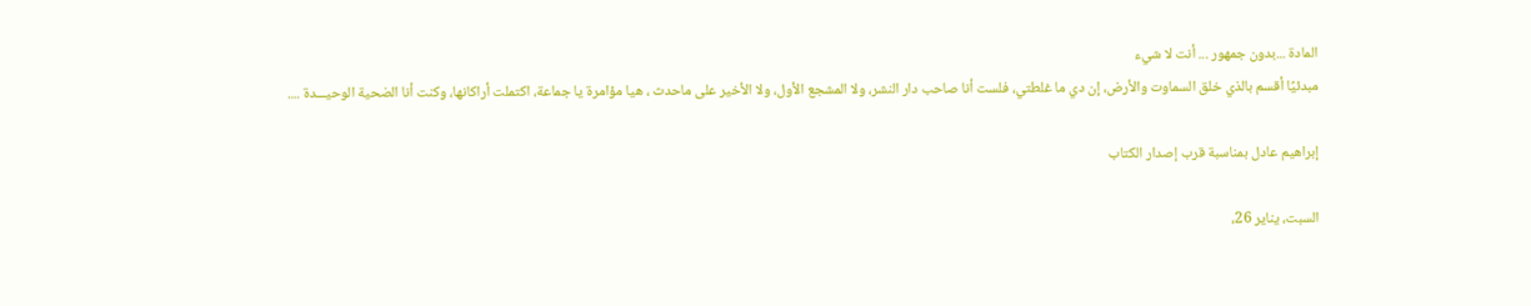المادة ...بدون جمهور ... أنت لا شيء
مبدئيًا أقسم بالذي خلق السماوت والأرض، إن دي ما غلطتي، فلست أنا صاحب دار النشر، ولا المشجع الأول، ولا الأخير على ماحدث ، هيا مؤامرة يا جماعة، اكتملت أراكانها، وكنت أنا الضحية الوحيـــدة ....

إبراهيم عادل بمناسبة قرب إصدار الكتاب

السبت، يناير 26،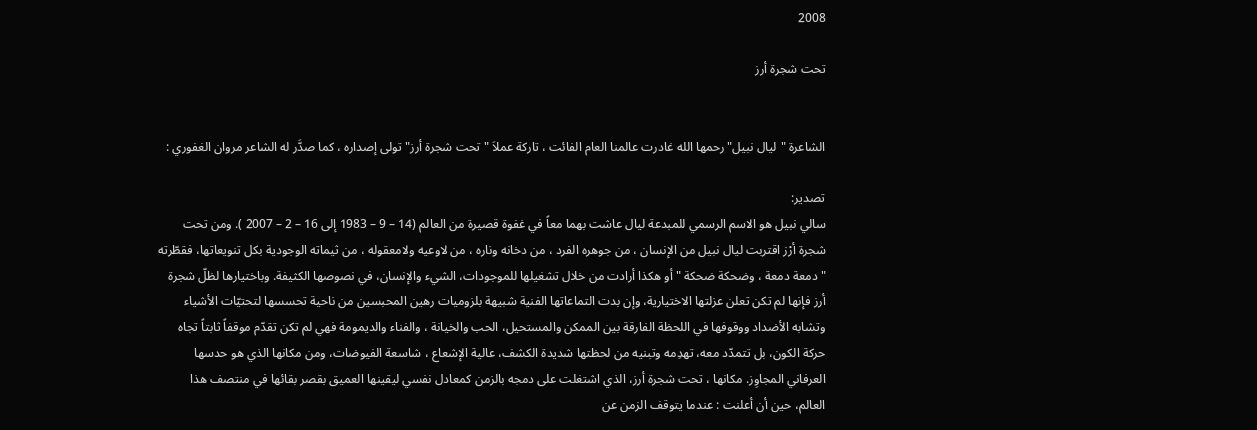2008

تحت شجرة أرز


الشاعرة "ليال نبيل" رحمها الله غادرت عالمنا العام الفائت ، تاركة عملاَ "تحت شجرة أرز" تولى إصداره ، كما صدَّر له الشاعر مروان الغفوري :

تصدير:
سالي نبيل هو الاسم الرسمي للمبدعة ليال عاشت بهما معاً في غفوة قصيرة من العالم (14 – 9 – 1983 إلى 16 – 2 – 2007 ). ومن تحت شجرة أرْز اقتربت ليال نبيل من الإنسان ، من جوهره الفرد ، من دخانه وناره ، من لاوعيه ولامعقوله ، من ثيماته الوجودية بكل تنويعاتها، فقطّرته " دمعة دمعة ، وضحكة ضحكة " أو هكذا أرادت من خلال تشغيلها للموجودات، الشيء والإنسان، في نصوصها الكثيفة. وباختيارها لظلّ شجرة أرز فإنها لم تكن تعلن عزلتها الاختيارية، وإن بدت التماعاتها الفنية شبيهة بلزوميات رهين المحبسين من ناحية تحسسها لتحتيّات الأشياء وتشابه الأضداد ووقوفها في اللحظة الفارقة بين الممكن والمستحيل، الحب والخيانة ، والفناء والديمومة فهي لم تكن تقدّم موقفاً ثابتاً تجاه حركة الكون، بل تتمدّد معه، تهدِمه وتبنيه من لحظتها شديدة الكشف، عالية الإشعاع ، شاسعة الفيوضات، ومن مكانها الذي هو حدسها العرفاني المجاوِز. مكانها ، تحت شجرة أرز، الذي اشتغلت على دمجه بالزمن كمعادل نفسي ليقينها العميق بقصر بقائها في منتصف هذا العالم، حين أن أعلنت : عندما يتوقف الزمن عن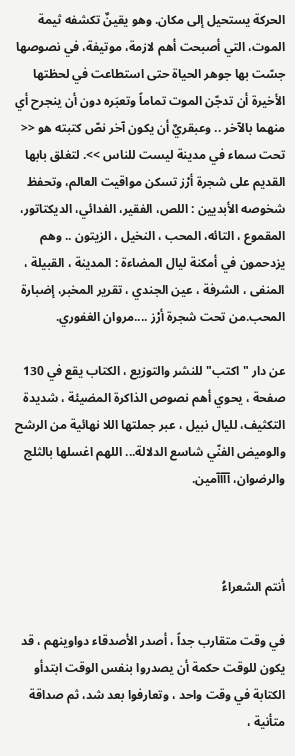الحركة يستحيل إلى مكان. وهو يقينٌ تكشفه ثيمة الموت، التي أصبحت أهم لازمة، موتيفة، في نصوصها جسّت بها جوهر الحياة حتى استطاعت في لحظتها الأخيرة أن تدجّن الموت تماماً وتعبَره دون أن ينجرح أي منهما بالآخر .. وعبقريٌ أن يكون آخر نصّ كتبته هو << تحت سماء في مدينة ليست للناس >>. لتغلق بابها القديم على شجرة أرْز تسكن مواقيت العالم، وتحفظ شخوصه الأبديين : اللص، الفقير، الفدائي، الديكتاتور، المقموع ، التائه، المحب ، النخيل ، الزيتون .. وهم يزدحمون في أمكنة ليال المضاءة : المدينة ، القبيلة ، المنفى ، الشرفة ، عين الجندي ، تقرير المخبر، إضبارة المحب.من تحت شجرة أرْز ....مروان الغفوري.

عن دار " اكتب" للنشر والتوزيع ، الكتاب يقع في 130 صفحة ، يحوي أهم نصوص الذاكرة المضيئة ، شديدة التكثيف، لليال نبيل ، عبر جملتها اللا نهائية من الرشح والوميض الفنّي شاسع الدلالة... اللهم اغسلها بالثلج والرضوان، آآآآمين.



أنتم الشعراءُ

في وقت متقارب جداً ، أصدر الأصدقاء دواوينهم ، قد يكون للوقت حكمة أن يصدروا بنفس الوقت ابتدأو الكتابة في وقت واحد ، وتعارفوا بعد شد، ثم صداقة متأنية ،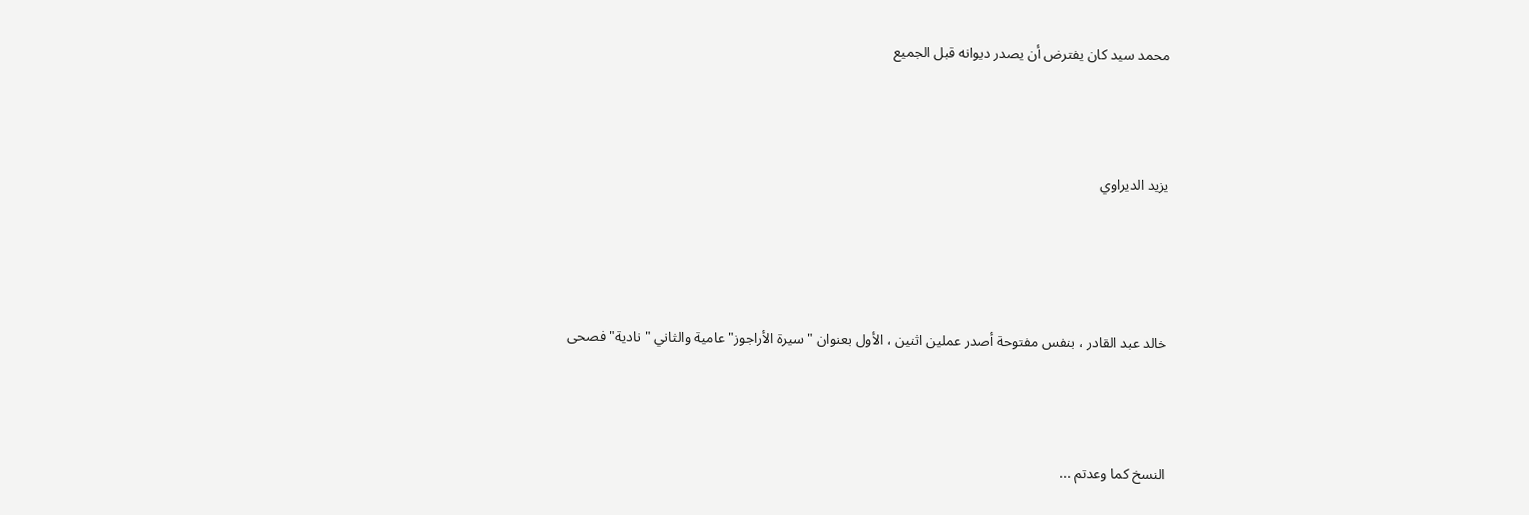محمد سيد كان يفترض أن يصدر ديوانه قبل الجميع




يزيد الديراوي





خالد عبد القادر ، بنفس مفتوحة أصدر عملين اثنين ، الأول بعنوان "سيرة الأراجوز"عامية والثاني " نادية" فصحى




النسخ كما وعدتم ...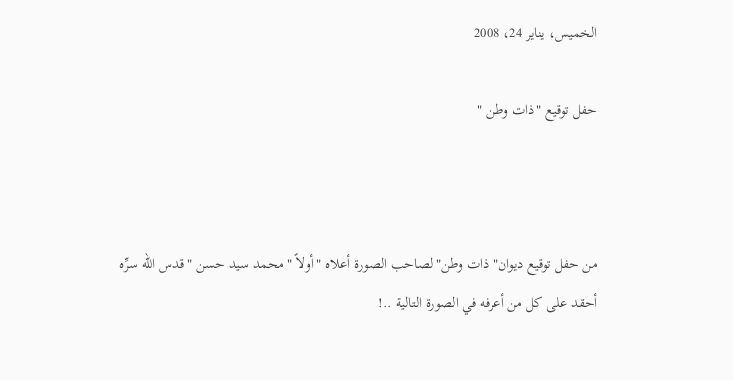الخميس، يناير 24، 2008

حفل توقيع "ذات وطن "



من حفل توقيع ديوان" ذات وطن"لصاحب الصورة أعلاه "أولاً "محمد سيد حسن "قدس الله سرِّه
أحقد على كل من أعرفه في الصورة التالية ..!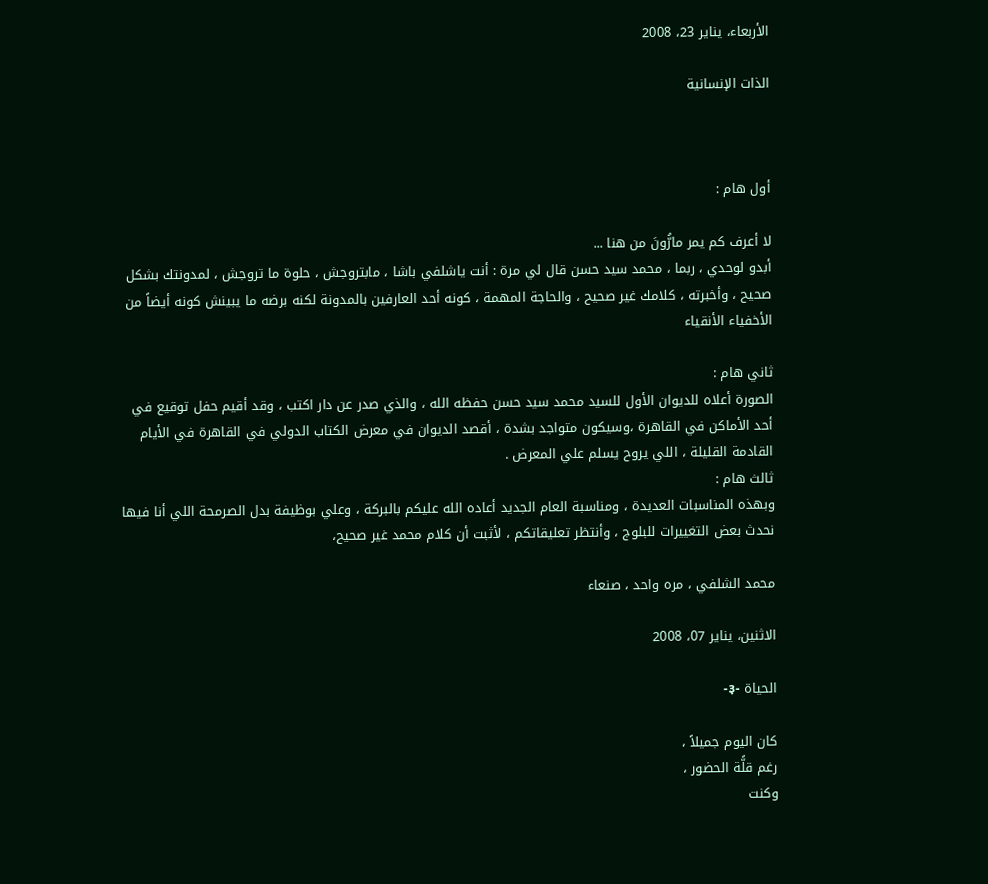الأربعاء، يناير 23، 2008

الذات الإنسانية



أول هام :

لا أعرف كم يمر مارُّونَ من هنا ...
أبدو لوحدي ، ربما ، محمد سيد حسن قال لي مرة : أنت ياشلفي باشا ، مابتروجش ، حلوة ما تروجش ، لمدونتك بشكل صحيح ، وأخبرته ، كلامك غير صحيح ، والحاجة المهمة ، كونه أحد العارفين بالمدونة لكنه برضه ما يبينش كونه أيضاً من الأخفياء الأنقياء

ثاني هام :
الصورة أعلاه للديوان الأول للسيد محمد سيد حسن حفظه الله ، والذي صدر عن دار اكتب ، وقد أقيم حفل توقيع في أحد الأماكن في القاهرة ،وسيكون متواجد بشدة ، أقصد الديوان في معرض الكتاب الدولي في القاهرة في الأيام القادمة القليلة ، اللي يروح يسلم علي المعرض .
ثالث هام :
وبهذه المناسبات العديدة ، ومناسبة العام الجديد أعاده الله عليكم بالبركة ، وعلي بوظيفة بدل الصرمحة اللي أنا فيها نحدث بعض التغييرات للبلوج ، وأنتظر تعليقاتكم ، لأثبت أن كلام محمد غير صحيح،

محمد الشلفي ، مره واحد ، صنعاء

الاثنين، يناير 07، 2008

الحياة -३-

كان اليوم جميلاً ،
رغم قلًّة الحضور ،
وكنت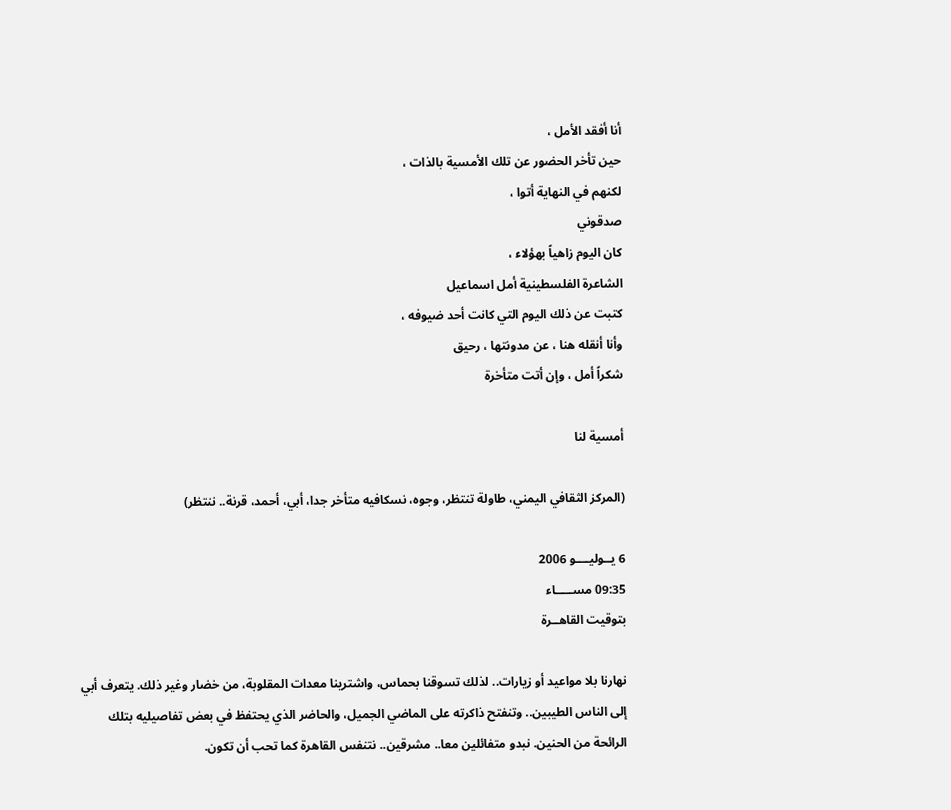أنا أفقد الأمل ،
حين تأخر الحضور عن تلك الأمسية بالذات ،
لكنهم في النهاية أتوا ،
صدقوني
كان اليوم زاهياً بهؤلاء ،
الشاعرة الفلسطينية أمل اسماعيل
كتبت عن ذلك اليوم التي كانت أحد ضيوفه ،
وأنا أنقله هنا ، عن مدونتها ، رحيق
شكراً أمل ، وإن أتت متأخرة

أمسية لنا

(المركز الثقافي اليمني، طاولة تنتظر، وجوه، نسكافيه متأخر جدا، أبي، أحمد، قرنة.. ننتظر)

6 يــوليــــو 2006
09:35 مســـــاء
بتوقيت القاهــرة

نهارنا بلا مواعيد أو زيارات.. لذلك تسوقنا بحماس، واشترينا معدات المقلوبة، من خضار وغير ذلك. يتعرف أبي إلى الناس الطيبين.. وتنفتح ذاكرته على الماضي الجميل، والحاضر الذي يحتفظ في بعض تفاصيليه بتلك الرائحة من الحنين. نبدو متفائلين معا.. مشرقين.. نتنفس القاهرة كما تحب أن تكون.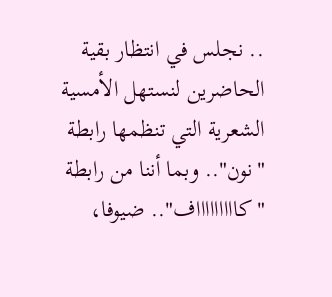.. نجلس في انتظار بقية الحاضرين لنستهل الأمسية الشعرية التي تنظمها رابطة "نون".. وبما أننا من رابطة "كاااااااااف".. ضيوفا،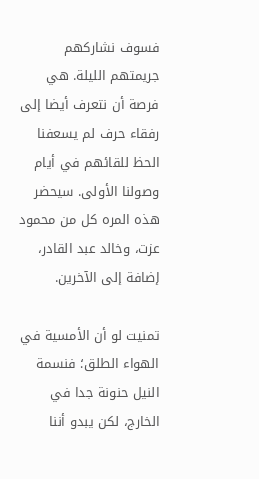فسوف نشاركهم جريمتهم الليلة. هي فرصة أن نتعرف أيضا إلى رفقاء حرف لم يسعفنا الحظ للقائهم في أيام وصولنا الأولى. سيحضر هذه المره كل من محمود عزت، وخالد عبد القادر، إضافة إلى الآخرين.

تمنيت لو أن الأمسية في الهواء الطلق؛ فنسمة النيل حنونة جدا في الخارج، لكن يبدو أننا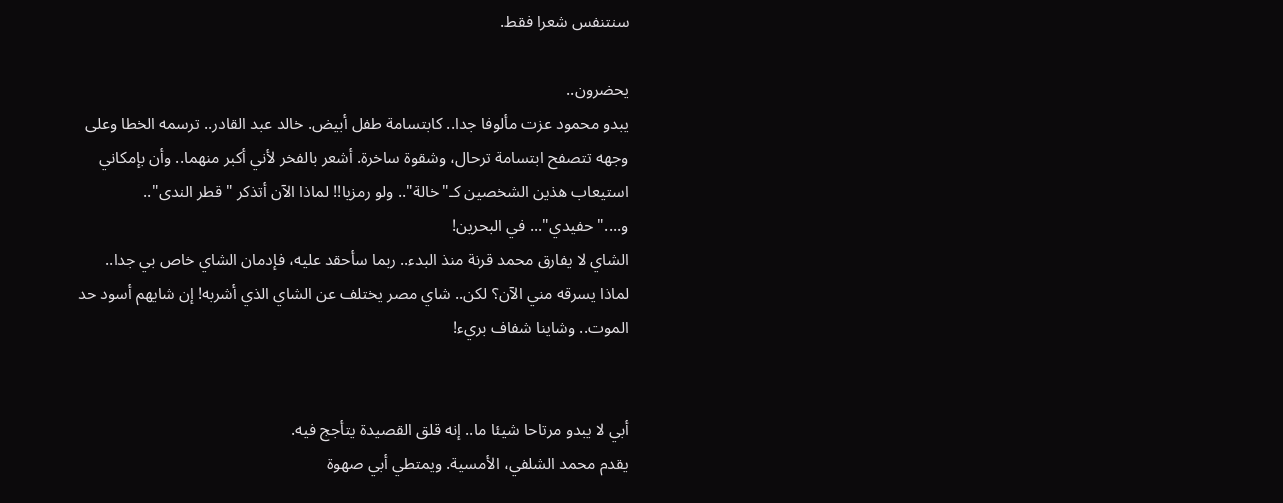سنتنفس شعرا فقط.

يحضرون..
يبدو محمود عزت مألوفا جدا.. كابتسامة طفل أبيض. خالد عبد القادر.. ترسمه الخطا وعلى وجهه تتصفح ابتسامة ترحال، وشقوة ساخرة. أشعر بالفخر لأني أكبر منهما.. وأن بإمكاني استيعاب هذين الشخصين كـ"خالة".. ولو رمزيا!! لماذا الآن أتذكر "قطر الندى".. و...."حفيدي"... في البحرين!
الشاي لا يفارق محمد قرنة منذ البدء.. ربما سأحقد عليه، فإدمان الشاي خاص بي جدا.. لماذا يسرقه مني الآن؟ لكن.. شاي مصر يختلف عن الشاي الذي أشربه! إن شايهم أسود حد الموت.. وشاينا شفاف بريء!


أبي لا يبدو مرتاحا شيئا ما.. إنه قلق القصيدة يتأجج فيه.
يقدم محمد الشلفي، الأمسية. ويمتطي أبي صهوة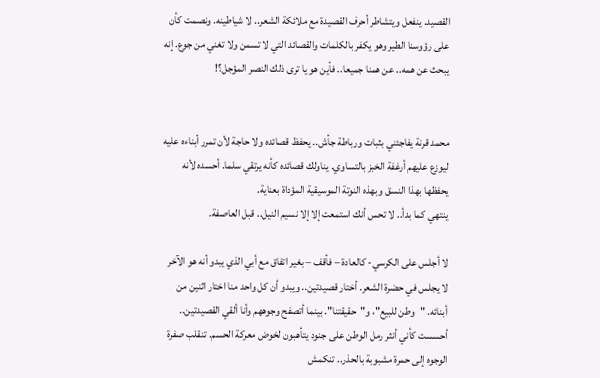القصيد. ينفعل ويتشاطر أحرف القصيدة مع ملائكة الشعر.. لا شياطينه. ونصمت كأن على رؤوسنا الطير وهو يكفر بالكلمات والقصائد التي لا تسمن ولا تغني من جوع. إنه يبحث عن همه.. عن همنا جميعا.. فأين هو يا ترى ذلك النصر المؤجل؟!


محمد قرنة يفاجئني بثبات ورباطة جأش.. يحفظ قصائده ولا حاجة لأن تمرر أبناءه عليه ليوزع عليهم أرغفة الخبز بالتساوي. يناولك قصائده كأنه يرتقي سلما. أحسده لأنه يحفظها بهذا النسق وبهذه النوتة الموسيقية المؤداة بعناية.
ينتهي كما بدأ.. لا تحس أنك استمعت إلا إلا نسيم النيل.. قبل العاصفة.

لا أجلس على الكرسي- كالعادة – فأقف – بغير اتفاق مع أبي الذي يبدو أنه هو الآخر لا يجلس في حضرة الشعر. أختار قصيدتين.. ويبدو أن كل واحد منا اختار اثنين من أبنائه. "وطن للبيع"، و"حقيقتنا". بينما أتصفح وجوههم وأنا ألقي القصيدتين.. أحسست كأني أنثر رمل الوطن على جنود يتأهبون لخوض معركة الحسم. تنقلب صفرة الوجوه إلى حمرة مشبوبة بالحذر.. تنكمش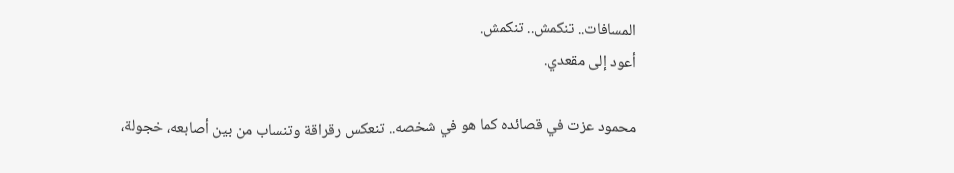المسافات.. تنكمش.. تنكمش.
أعود إلى مقعدي.

محمود عزت في قصائده كما هو في شخصه.. تنعكس رقراقة وتنساب من بين أصابعه، خجولة،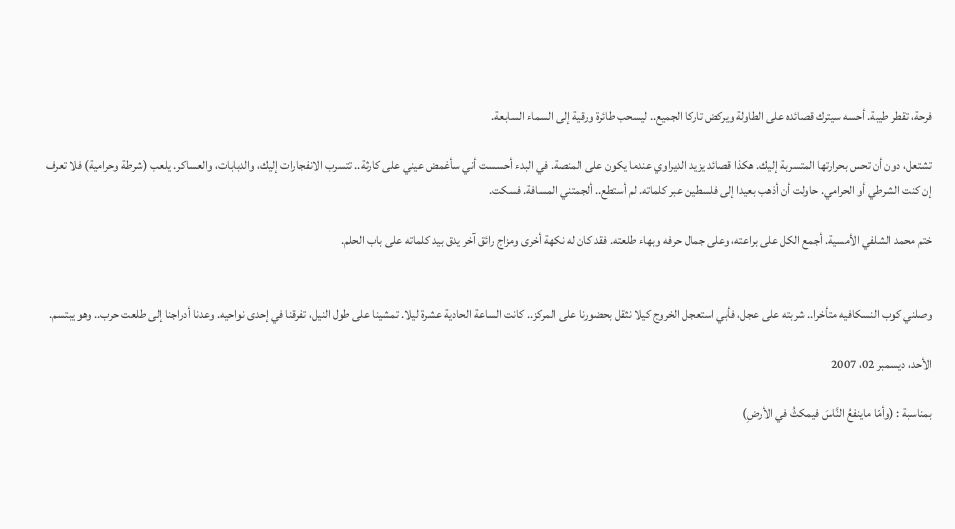فرحة، تقطر طيبة. أحسه سيترك قصائده على الطاولة ويركض تاركا الجميع.. ليسحب طائرة ورقية إلى السماء السابعة.

تشتعل، دون أن تحس بحرارتها المتسربة إليك. هكذا قصائد يزيد الديراوي عندما يكون على المنصة. في البدء أحسست أني سأغمض عيني على كارثة.. تتسرب الانفجارات إليك، والدبابات، والعساكر. يلعب (شرطة وحرامية) فلا تعرف إن كنت الشرطي أو الحرامي. حاولت أن أذهب بعيدا إلى فلسطين عبر كلماته. لم أستطع.. ألجمتني المسافة. فسكت.

ختم محمد الشلفي الأمسية. أجمع الكل على براعته، وعلى جمال حرفه وبهاء طلعته. فقد كان له نكهة أخرى ومزاج رائق آخر يدق بيد كلماته على باب الحلم.


وصلني كوب النسكافيه متأخرا.. شربته على عجل، فأبي استعجل الخروج كيلا نثقل بحضورنا على المركز.. كانت الساعة الحادية عشرة ليلا. تمشينا على طول النيل، تفرقنا في إحدى نواحيه. وعدنا أدراجنا إلى طلعت حرب.. وهو يبتسم.

الأحد، ديسمبر 02، 2007

بمناسبة : (وأمّا ماينفعُ النَّاسَ فيمكثُ في الأرضِ)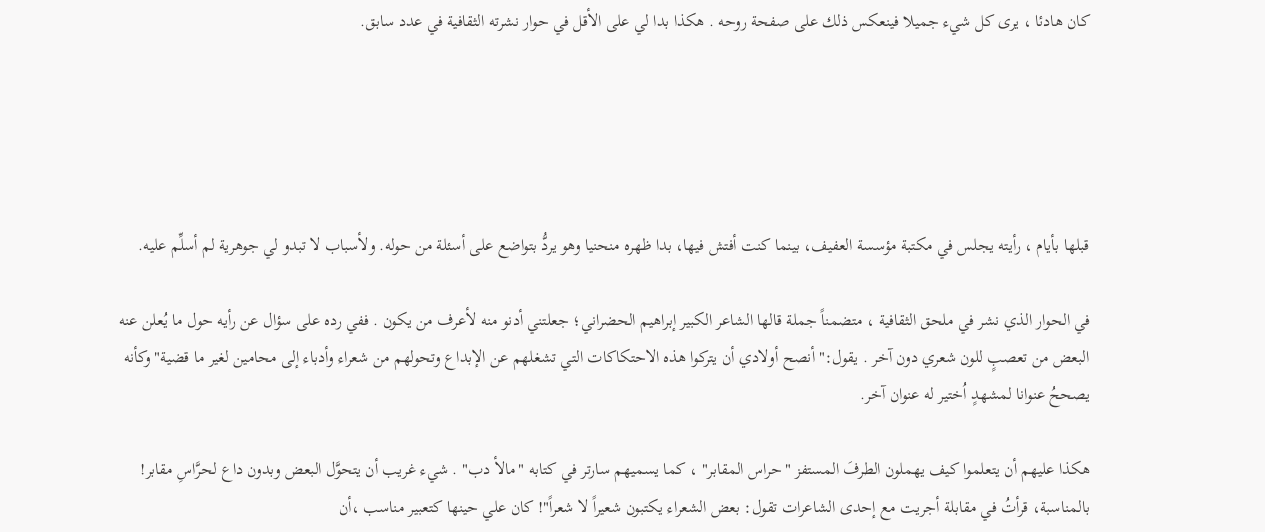كان هادئا ، يرى كل شيء جميلا فينعكس ذلك على صفحة روحه . هكذا بدا لي على الأقل في حوار نشرته الثقافية في عدد سابق.





قبلها بأيام ، رأيته يجلس في مكتبة مؤسسة العفيف، بينما كنت أفتش فيها، بدا ظهره منحنيا وهو يردُّ بتواضع على أسئلة من حوله. ولأسباب لا تبدو لي جوهرية لم أسلِّم عليه.

في الحوار الذي نشر في ملحق الثقافية ، متضمناً جملة قالها الشاعر الكبير إبراهيم الحضراني؛ جعلتني أدنو منه لأعرف من يكون . ففي رده على سؤال عن رأيه حول ما يُعلن عنه البعض من تعصبٍ للون شعري دون آخر . يقول:" أنصح أولادي أن يتركوا هذه الاحتكاكات التي تشغلهم عن الإبداع وتحولهم من شعراء وأدباء إلى محامين لغير ما قضية" وكأنه يصححُ عنوانا لمشهدٍ اُختير له عنوان آخر.

هكذا عليهم أن يتعلموا كيف يهملون الطرفَ المستفز "حراس المقابر" ، كما يسميهم سارتر في كتابه "مالأ دب" . شيء غريب أن يتحوَّل البعض وبدون داع لحرَّاسِ مقابر!
بالمناسبة، قرأتُ في مقابلة أجريت مع إحدى الشاعرات تقول: بعض الشعراء يكتبون شعيراً لا شعراً"! كان علي حينها كتعبير مناسب ،أن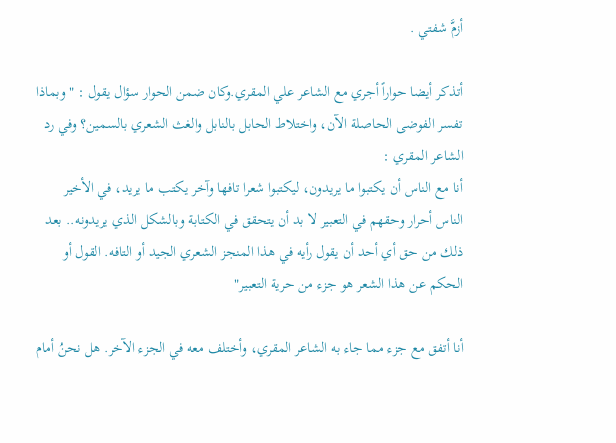أزمَّ شفتي .

أتذكر أيضا حواراً أجري مع الشاعر علي المقري.وكان ضمن الحوار سؤال يقول : "وبماذا تفسر الفوضى الحاصلة الآن، واختلاط الحابل بالنابل والغث الشعري بالسمين؟ وفي رد الشاعر المقري :
أنا مع الناس أن يكتبوا ما يريدون، ليكتبوا شعرا تافها وآخر يكتب ما يريد، في الأخير الناس أحرار وحقهم في التعبير لا بد أن يتحقق في الكتابة وبالشكل الذي يريدونه.. بعد ذلك من حق أي أحد أن يقول رأيه في هذا المنجز الشعري الجيد أو التافه. القول أو الحكم عن هذا الشعر هو جزء من حرية التعبير"

أنا أتفق مع جزء مما جاء به الشاعر المقري، وأختلف معه في الجزء الآخر. هل نحنُ أمام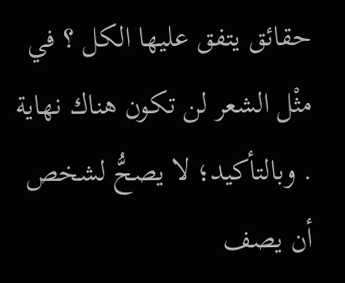حقائق يتفق عليها الكل ؟ في مثْل الشعر لن تكون هناك نهاية . وبالتأكيد؛ لا يصحُّ لشخص أن يصف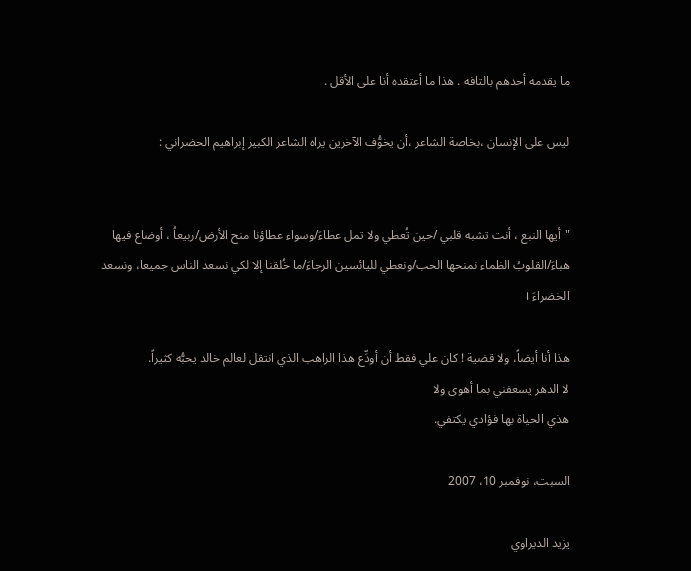ما يقدمه أحدهم بالتافه . هذا ما أعتقده أنا على الأقل .

ليس على الإنسان ،بخاصة الشاعر ،أن يخوُّف الآخرين يراه الشاعر الكبير إبراهيم الحضراني :


"أيها النبع ، أنت تشبه قلبي /حين تُعطي ولا تمل عطاءَ/وسواء عطاؤنا منح الأرض/ربيعاُ ، أوضاع فيها هباءَ/القلوبُ الظماء نمنحها الحب/ونعطي لليائسين الرجاءَ/ما خُلقنا إلا لكي نسعد الناس جميعا، ونسعد الخضراءَ ।

هذا أنا أيضاً، ولا قضية ! كان علي فقط أن أودِّع هذا الراهب الذي انتقل لعالم خالد يحبُّه كثيراً.
لا الدهر يسعفني بما أهوى ولا
هذي الحياة بها فؤادي يكتفي.

السبت، نوفمبر 10، 2007

يزيد الديراوي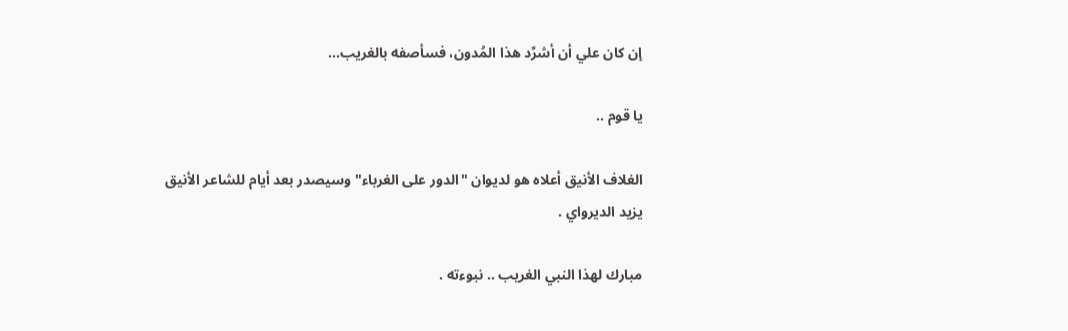إن كان علي أن أشرِّد هذا المُدون، فسأصفه بالغريب...

يا قوم ..

الغلاف الأنيق أعلاه هو لديوان "الدور على الغرباء" وسيصدر بعد أيام للشاعر الأنيق يزيد الديرواي .

مبارك لهذا النبي الغريب .. نبوءته .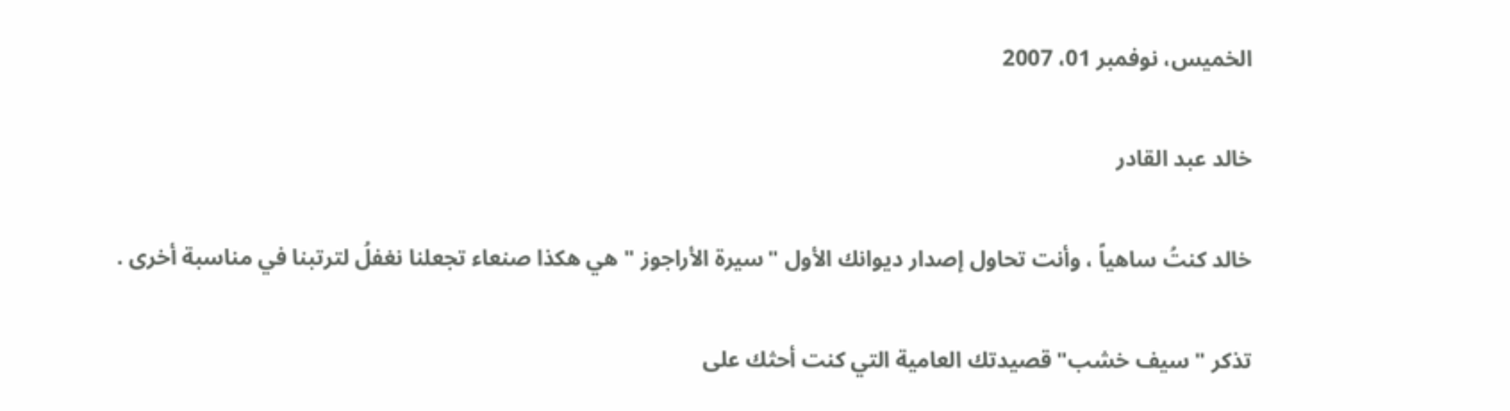الخميس، نوفمبر 01، 2007

خالد عبد القادر

خالد كنتُ ساهياً ، وأنت تحاول إصدار ديوانك الأول "سيرة الأراجوز " هي هكذا صنعاء تجعلنا نغفلُ لترتبنا في مناسبة أخرى .

تذكر "سيف خشب" قصيدتك العامية التي كنت أحثك على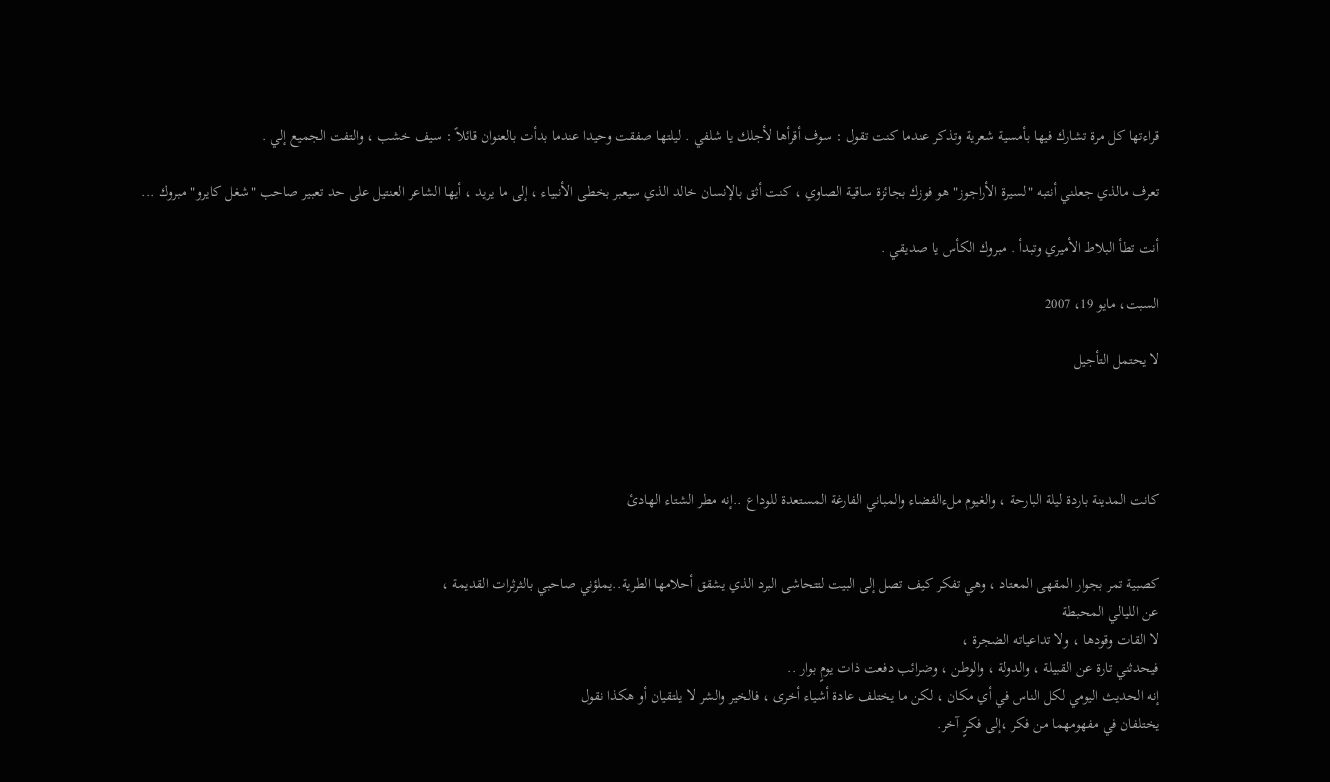قراءتها كل مرة تشارك فيها بأمسية شعرية وتذكر عندما كنت تقول : سوف أقرأها لأجلك يا شلفي . ليلتها صفقت وحيدا عندما بدأت بالعنوان قائلاً : سيف خشب ، والتفت الجميع إلي .

تعرف مالذي جعلني أنتبه "لسيرة الأراجوز" هو فوزك بجائزة ساقية الصاوي ، كنت أثق بالإنسان خالد الذي سيعبر بخطى الأنبياء ، إلى ما يريد ، أيها الشاعر العنتيل على حد تعبير صاحب "شغل كايرو" مبروك ...

أنت تطأ البلاط الأميري وتبدأ . مبروك الكأس يا صديقي .

السبت، مايو 19، 2007

لا يحتمل التأجيل




كانت المدينة باردة ليلة البارحة ، والغيوم ملءالفضاء والمباني الفارغة المستعدة للوداع ..إنه مطر الشتاء الهادئ


كصبية تمر بجوار المقهى المعتاد ، وهي تفكر كيف تصل إلى البيت لتتحاشى البرد الذي يشقق أحلامها الطرية..يملؤني صاحبي بالثرثرات القديمة ،
عن الليالي المحبطة
لا القات وقودها ، ولا تداعياته الضجرة ،
فيحدثني تارة عن القبيلة ، والدولة ، والوطن ، وضرائب دفعت ذات يومٍ بوار ..
إنه الحديث اليومي لكل الناس في أي مكان ، لكن ما يختلف عادة أشياء أخرى ، فالخير والشر لا يلتقيان أو هكذا نقول
يختلفان في مفهومهما من فكر ،إلى فكرٍ آخر.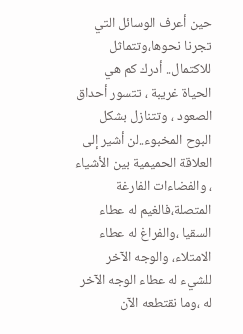حين أعرف الوسائل التي تجرنا نحوها،وتتماثل للاكتمال.. أدرك كم هي الحياة غريبة ، تتسور أحداق الصعود ، وتتنازل بشكل البوح المخبوء..لن أشير إلى العلاقة الحميمية بين الأشياء ، والفضاءات الفارغة المتصلة،فالغيم له عطاء السقيا ،والفراغ له عطاء الامتلاء، والوجه الآخر للشيء له عطاء الوجه الآخر له ،وما نقتطعه الآن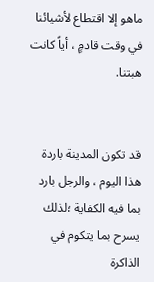ماهو إلا اقتطاع لأشيائنا في وقت قادمٍ ، أياً كانت هبتنا.


قد تكون المدينة باردة هذا اليوم ، والرجل بارد بما فيه الكفاية ؛لذلك يسرح بما يتكوم في الذاكرة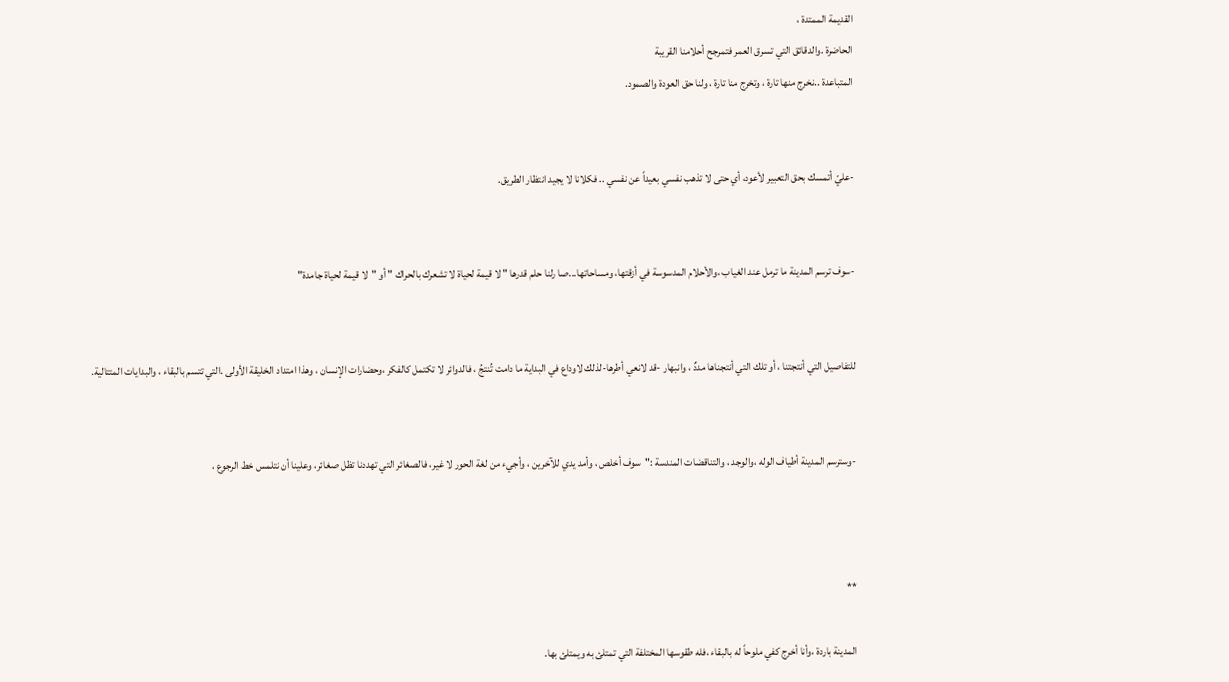القديمة الممتدة ،
الحاضرة .والدقائق التي تسرق العمر فتمرجح أحلامنا القريبة
المتباعدة ..نخرج منها تارة ، وتخرج منا تارة ، ولنا حق العودة والصمود.


-عليّ أتمسك بحق التعبير لأعود، أي حتى لا تذهب نفسي بعيداً عن نفسي .. فكلانا لا يجيد انتظار الطريق.


-سوف ترسم المدينة ما ترمل عند الغياب ،والأحلام المدسوسة في أزقتها، ومساحاتها...صا رلنا حلم قدرها " لا قيمة لحياة لا تشعرك بالحراك " أو "لا قيمة لحياة جامدة"


للتفاصيل التي أنتجتنا ، أو تلك التي أنتجناها مددٌ ، وانبهار -قد لانعي أطرها-لذلك لاوداع في البداية ما دامت تُنتجُ ، فالدوائر لا تكتمل كالفكر ،وحضارات الإنسان ، وهذا امتداد الخليقة الأولى .التي تتسم بالبقاء ، والبدايات المتتالية.


-وسترسم المدينة أطياف الوله ،والوجد ، والتناقضات المندسة :"سوف أخلص ، وأمد يدي للآخرين ، وأجيء من لغة الحور لا غير، فالصغائر التي تهددنا تظل صغائر، وعلينا أن نتلمس خط الرجوع ،



**

المدينة باردة ،وأنا أخرج كفي ملوحاً له بالبقاء ،فله طقوسها المختلفة التي تمتلئ به ويمتلئ بها.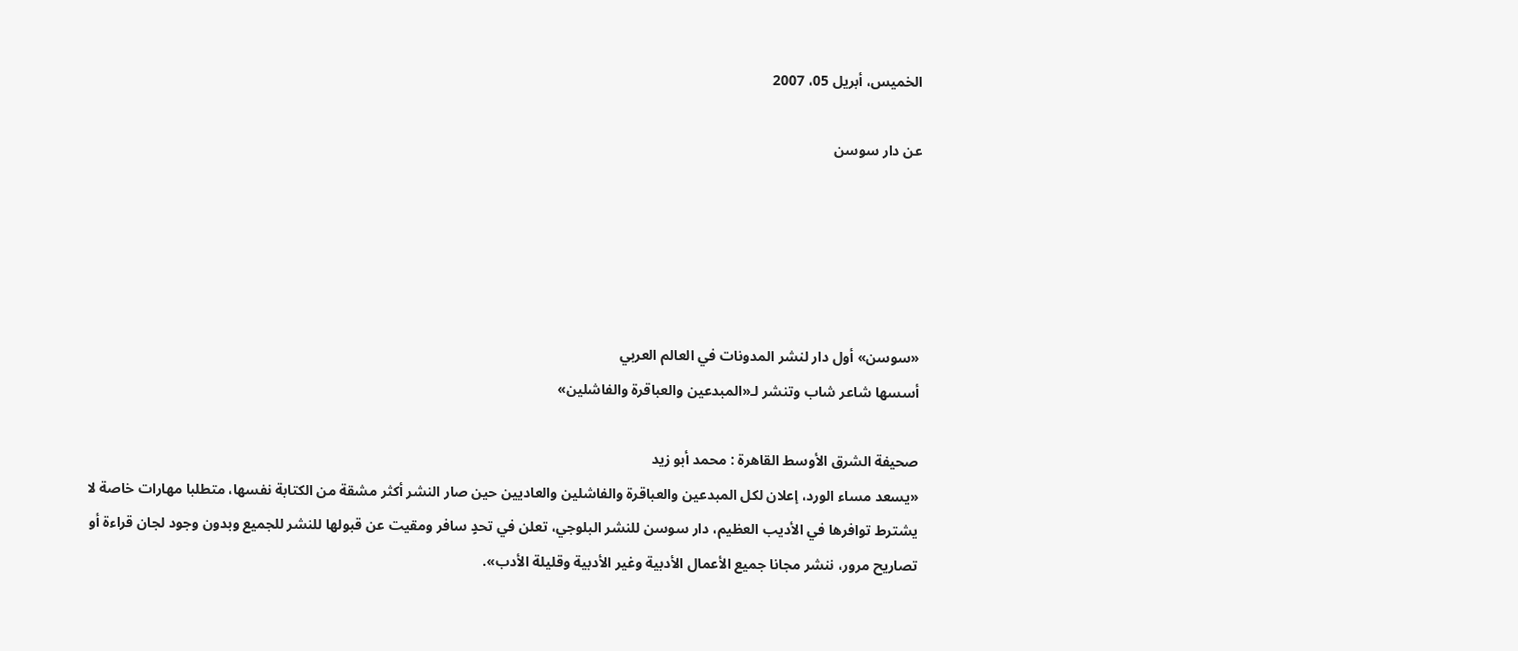الخميس، أبريل 05، 2007

عن دار سوسن





«سوسن» أول دار لنشر المدونات في العالم العربي
أسسها شاعر شاب وتنشر لـ«المبدعين والعباقرة والفاشلين»

صحيفة الشرق الأوسط القاهرة : محمد أبو زيد
«يسعد مساء الورد، إعلان لكل المبدعين والعباقرة والفاشلين والعاديين حين صار النشر أكثر مشقة من الكتابة نفسها، متطلبا مهارات خاصة لا يشترط توافرها في الأديب العظيم، دار سوسن للنشر البلوجي، تعلن في تحدٍ سافر ومقيت عن قبولها للنشر للجميع وبدون وجود لجان قراءة أو تصاريح مرور، ننشر مجانا جميع الأعمال الأدبية وغير الأدبية وقليلة الأدب».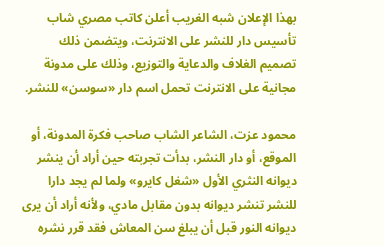بهذا الإعلان شبه الغريب أعلن كاتب مصري شاب تأسيس دار للنشر على الانترنت، ويتضمن ذلك تصميم الغلاف والدعاية والتوزيع، وذلك على مدونة مجانية على الانترنت تحمل اسم دار «سوسن» للنشر.

محمود عزت، الشاعر الشاب صاحب فكرة المدونة، أو الموقع، أو دار النشر، بدأت تجربته حين أراد أن ينشر ديوانه النثري الأول «شغل كايرو» ولما لم يجد دارا للنشر تنشر ديوانه بدون مقابل مادي، ولأنه أراد أن يرى ديوانه النور قبل أن يبلغ سن المعاش فقد قرر نشره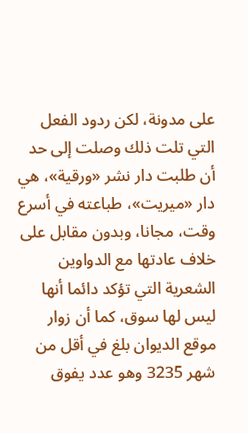على مدونة، لكن ردود الفعل التي تلت ذلك وصلت إلى حد أن طلبت دار نشر «ورقية»، هي دار «ميريت»، طباعته في أسرع وقت، مجانا، وبدون مقابل على خلاف عادتها مع الدواوين الشعرية التي تؤكد دائما أنها ليس لها سوق، كما أن زوار موقع الديوان بلغ في أقل من شهر 3235 وهو عدد يفوق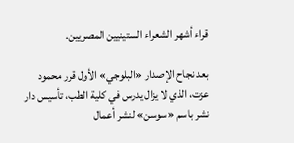قراء أشهر الشعراء الستينيين المصريين.

بعد نجاح الإصدار «البلوجي» الأول قرر محمود عزت، الذي لا يزال يدرس في كلية الطب، تأسيس دار نشر باسم «سوسن» لنشر أعمال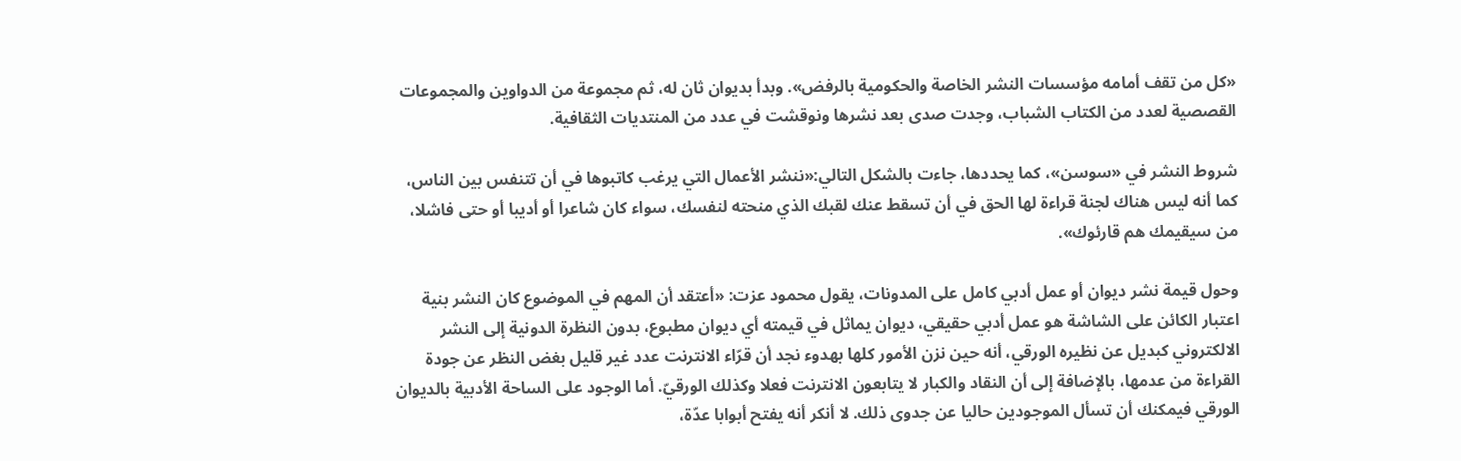«كل من تقف أمامه مؤسسات النشر الخاصة والحكومية بالرفض». وبدأ بديوان ثان له، ثم مجموعة من الدواوين والمجموعات القصصية لعدد من الكتاب الشباب، وجدت صدى بعد نشرها ونوقشت في عدد من المنتديات الثقافية.

شروط النشر في «سوسن»، كما يحددها، جاءت بالشكل التالي:«ننشر الأعمال التي يرغب كاتبوها في أن تتنفس بين الناس، كما أنه ليس هناك لجنة قراءة لها الحق في أن تسقط عنك لقبك الذي منحته لنفسك، سواء كان شاعرا أو أديبا أو حتى فاشلا، من سيقيمك هم قارئوك».

وحول قيمة نشر ديوان أو عمل أدبي كامل على المدونات، يقول محمود عزت: «أعتقد أن المهم في الموضوع كان النشر بنية اعتبار الكائن على الشاشة هو عمل أدبي حقيقي، ديوان يماثل في قيمته أي ديوان مطبوع، بدون النظرة الدونية إلى النشر الالكتروني كبديل عن نظيره الورقي، أنه حين نزن الأمور كلها بهدوء نجد أن قرّاء الانترنت عدد غير قليل بغض النظر عن جودة القراءة من عدمها، بالإضافة إلى أن النقاد والكبار لا يتابعون الانترنت فعلا وكذلك الورقيّ. أما الوجود على الساحة الأدبية بالديوان الورقي فيمكنك أن تسأل الموجودين حاليا عن جدوى ذلك. لا أنكر أنه يفتح أبوابا عدّة،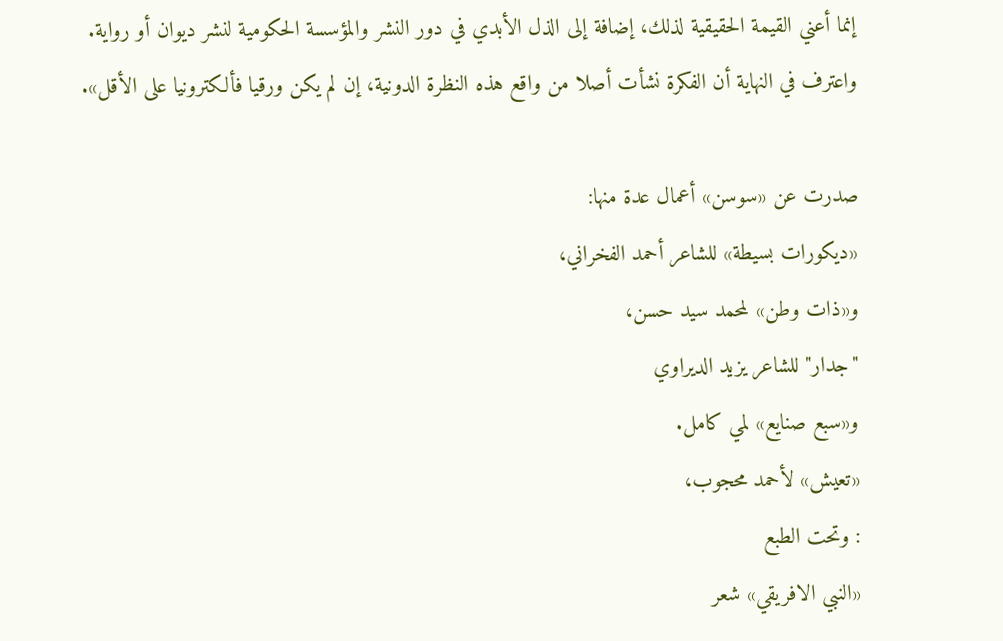إنما أعني القيمة الحقيقية لذلك، إضافة إلى الذل الأبدي في دور النشر والمؤسسة الحكومية لنشر ديوان أو رواية. واعترف في النهاية أن الفكرة نشأت أصلا من واقع هذه النظرة الدونية، إن لم يكن ورقيا فألكترونيا على الأقل».

صدرت عن «سوسن» أعمال عدة منها:
«ديكورات بسيطة» للشاعر أحمد الفخراني،
و«ذات وطن» لمحمد سيد حسن،
"جدار" للشاعر يزيد الديراوي
و«سبع صنايع» لمي كامل.
«تعيش» لأحمد محجوب،
: وتحت الطبع
«النبي الافريقي» شعر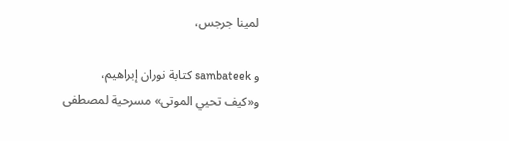لمينا جرجس،

و sambateek كتابة نوران إبراهيم،
و«كيف تحيي الموتى» مسرحية لمصطفى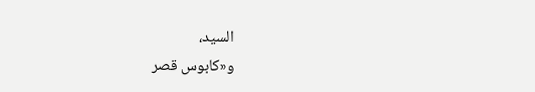السيد،
و«كابوس قصر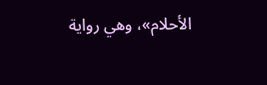الأحلام»، وهي رواية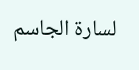لسارة الجاسم